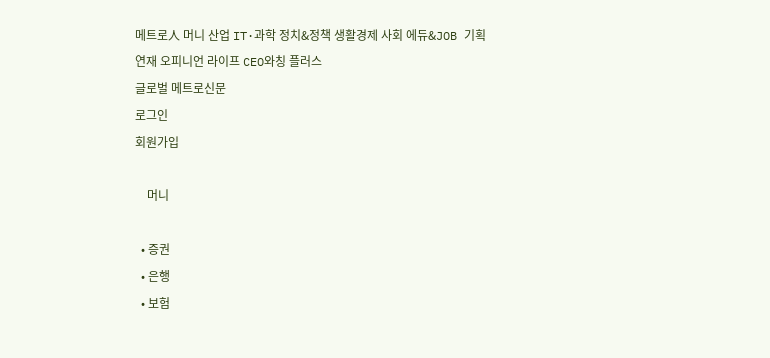메트로人 머니 산업 IT·과학 정치&정책 생활경제 사회 에듀&JOB 기획연재 오피니언 라이프 CEO와칭 플러스
글로벌 메트로신문
로그인
회원가입

    머니

  • 증권
  • 은행
  • 보험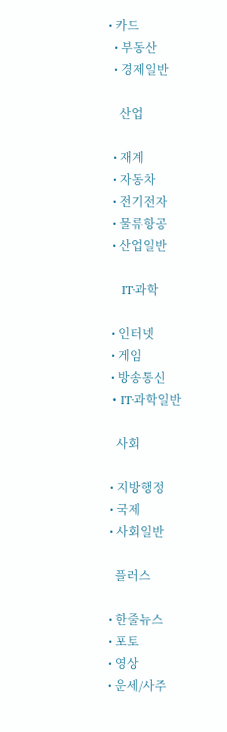• 카드
  • 부동산
  • 경제일반

    산업

  • 재계
  • 자동차
  • 전기전자
  • 물류항공
  • 산업일반

    IT·과학

  • 인터넷
  • 게임
  • 방송통신
  • IT·과학일반

    사회

  • 지방행정
  • 국제
  • 사회일반

    플러스

  • 한줄뉴스
  • 포토
  • 영상
  • 운세/사주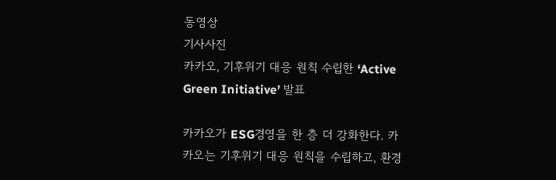동영상
기사사진
카카오, 기후위기 대응 원칙 수립한 ‘Active Green Initiative’ 발표

카카오가 ESG경영을 한 층 더 강화한다. 카카오는 기후위기 대응 원칙을 수립하고, 환경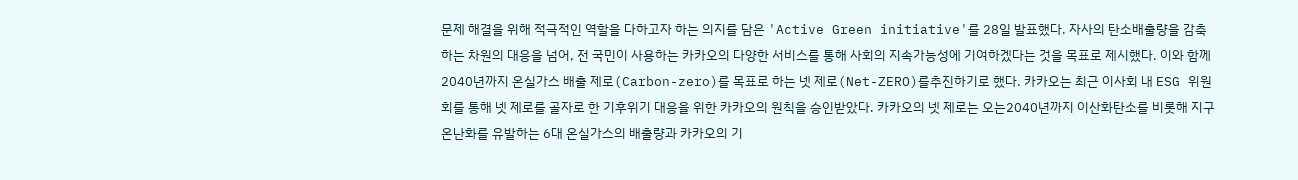문제 해결을 위해 적극적인 역할을 다하고자 하는 의지를 담은 'Active Green initiative'를 28일 발표했다. 자사의 탄소배출량을 감축하는 차원의 대응을 넘어, 전 국민이 사용하는 카카오의 다양한 서비스를 통해 사회의 지속가능성에 기여하겠다는 것을 목표로 제시했다. 이와 함께 2040년까지 온실가스 배출 제로(Carbon-zero)를 목표로 하는 넷 제로(Net-ZERO)를추진하기로 했다. 카카오는 최근 이사회 내 ESG 위원회를 통해 넷 제로를 골자로 한 기후위기 대응을 위한 카카오의 원칙을 승인받았다. 카카오의 넷 제로는 오는2040년까지 이산화탄소를 비롯해 지구 온난화를 유발하는 6대 온실가스의 배출량과 카카오의 기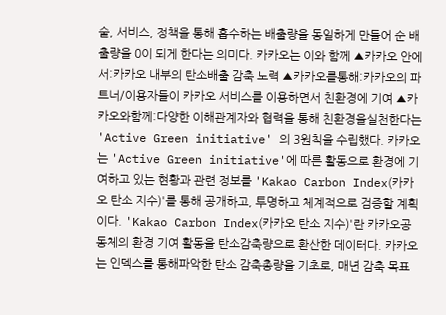술, 서비스, 정책을 통해 흡수하는 배출량을 동일하게 만들어 순 배출량을 0이 되게 한다는 의미다. 카카오는 이와 함께 ▲카카오 안에서:카카오 내부의 탄소배출 감축 노력 ▲카카오를통해:카카오의 파트너/이용자들이 카카오 서비스를 이용하면서 친환경에 기여 ▲카카오와함께:다양한 이해관계자와 협력을 통해 친환경을실천한다는 'Active Green initiative' 의 3원칙을 수립했다. 카카오는 'Active Green initiative'에 따른 활동으로 환경에 기여하고 있는 현황과 관련 정보를 'Kakao Carbon Index(카카오 탄소 지수)'를 통해 공개하고, 투명하고 체계적으로 검증할 계획이다. 'Kakao Carbon Index(카카오 탄소 지수)'란 카카오공동체의 환경 기여 활동을 탄소감축량으로 환산한 데이터다. 카카오는 인덱스를 통해파악한 탄소 감축총량을 기초로, 매년 감축 목표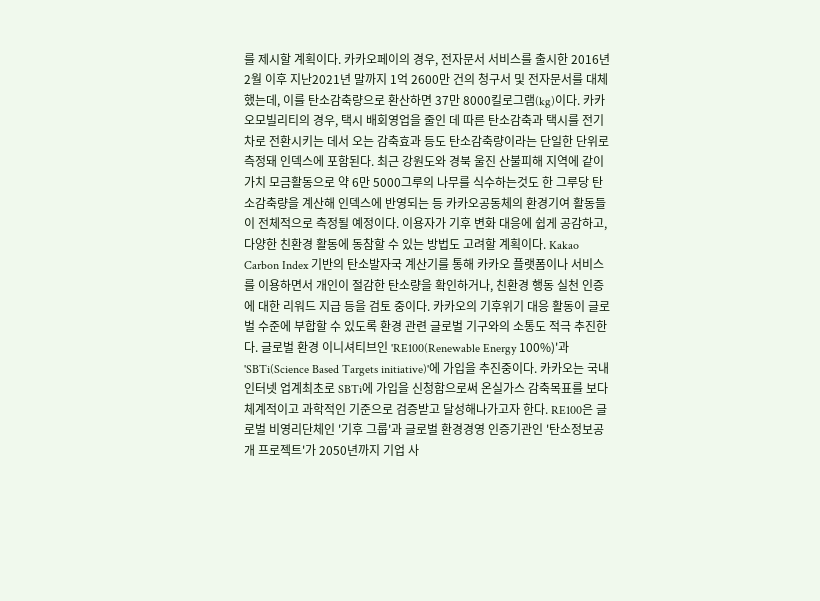를 제시할 계획이다. 카카오페이의 경우, 전자문서 서비스를 출시한 2016년 2월 이후 지난2021년 말까지 1억 2600만 건의 청구서 및 전자문서를 대체했는데, 이를 탄소감축량으로 환산하면 37만 8000킬로그램(kg)이다. 카카오모빌리티의 경우, 택시 배회영업을 줄인 데 따른 탄소감축과 택시를 전기차로 전환시키는 데서 오는 감축효과 등도 탄소감축량이라는 단일한 단위로 측정돼 인덱스에 포함된다. 최근 강원도와 경북 울진 산불피해 지역에 같이가치 모금활동으로 약 6만 5000그루의 나무를 식수하는것도 한 그루당 탄소감축량을 계산해 인덱스에 반영되는 등 카카오공동체의 환경기여 활동들이 전체적으로 측정될 예정이다. 이용자가 기후 변화 대응에 쉽게 공감하고, 다양한 친환경 활동에 동참할 수 있는 방법도 고려할 계획이다. Kakao Carbon Index 기반의 탄소발자국 계산기를 통해 카카오 플랫폼이나 서비스를 이용하면서 개인이 절감한 탄소량을 확인하거나, 친환경 행동 실천 인증에 대한 리워드 지급 등을 검토 중이다. 카카오의 기후위기 대응 활동이 글로벌 수준에 부합할 수 있도록 환경 관련 글로벌 기구와의 소통도 적극 추진한다. 글로벌 환경 이니셔티브인 'RE100(Renewable Energy 100%)'과 'SBTi(Science Based Targets initiative)'에 가입을 추진중이다. 카카오는 국내 인터넷 업계최초로 SBTi에 가입을 신청함으로써 온실가스 감축목표를 보다 체계적이고 과학적인 기준으로 검증받고 달성해나가고자 한다. RE100은 글로벌 비영리단체인 '기후 그룹'과 글로벌 환경경영 인증기관인 '탄소정보공개 프로젝트'가 2050년까지 기업 사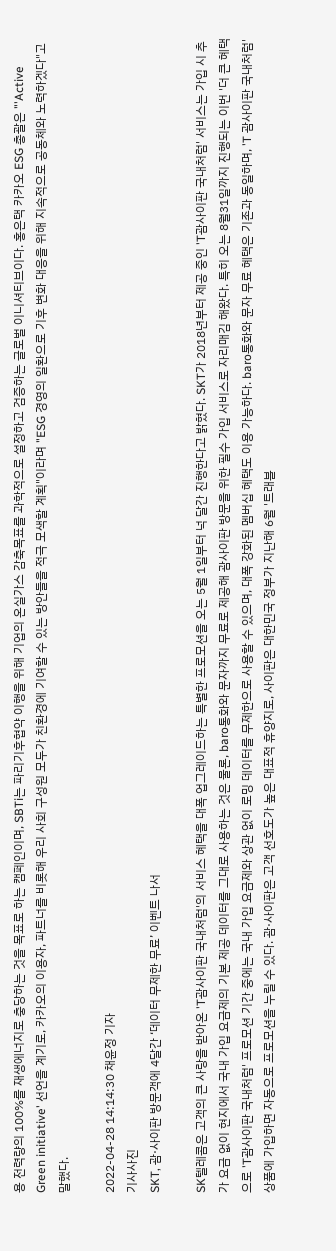용 전력량의 100%를 재생에너지로 충당하는 것을 목표로 하는 캠페인이며, SBTi는 파리기후협약 이행을 위해 기업의 온실가스 감축목표를 과학적으로 설정하고 검증하는 글로벌 이니셔티브이다. 홍은택 카카오 ESG 총괄은 "'Active Green initiative' 선언을 계기로, 카카오의 이용자, 파트너를 비롯해 우리 사회 구성원 모두가 친환경에 기여할 수 있는 방안들을 적극 모색할 계획"이라며 "ESG 경영의 일환으로 기후 변화 대응을 위해 지속적으로 공동체와 노력하겠다"고 말했다.

2022-04-28 14:14:30 채윤정 기자
기사사진
SKT, 괌·사이판 방문객에 4달간 ‘데이터 무제한 무료’ 이벤트 나서

SK텔레콤은 고객의 큰 사랑을 받아온 'T괌사이판 국내처럼'의 서비스 혜택을 대폭 업그레이드하는 특별한 프로모션을 오는 5월 1일부터 넉 달간 진행한다고 밝혔다. SKT가 2018년부터 제공 중인 'T괌사이판 국내처럼' 서비스는 가입 시 추가 요금 없이 현지에서 국내 가입 요금제의 기본 제공 데이터를 그대로 사용하는 것은 물론, baro통화와 문자까지 무료로 제공해 괌사이판 방문을 위한 필수 가입 서비스로 자리매김 해왔다. 특히 오는 8월31일까지 진행되는 이번 '더 큰 혜택으로 'T괌사이판 국내처럼' 프로모션 기간 중에는 국내 가입 요금제와 상관 없이 로밍 데이터를 무제한으로 사용할 수 있으며, 대폭 강화된 멤버십 혜택도 이용 가능하다. baro통화와 문자 무료 혜택은 기존과 동일하며, 'T 괌사이판 국내처럼' 상품에 가입하면 자동으로 프로모션을 누릴 수 있다. 괌·사이판은 고객 선호도가 높은 대표적 휴양지로, 사이판은 대한민국 정부가 지난해 6월 '트래블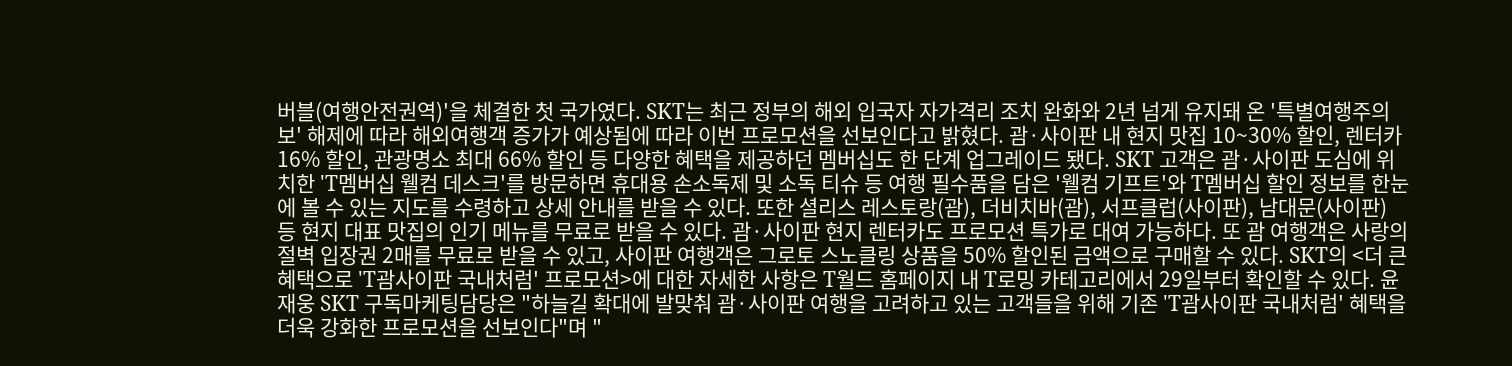버블(여행안전권역)'을 체결한 첫 국가였다. SKT는 최근 정부의 해외 입국자 자가격리 조치 완화와 2년 넘게 유지돼 온 '특별여행주의보' 해제에 따라 해외여행객 증가가 예상됨에 따라 이번 프로모션을 선보인다고 밝혔다. 괌·사이판 내 현지 맛집 10~30% 할인, 렌터카 16% 할인, 관광명소 최대 66% 할인 등 다양한 혜택을 제공하던 멤버십도 한 단계 업그레이드 됐다. SKT 고객은 괌·사이판 도심에 위치한 'T멤버십 웰컴 데스크'를 방문하면 휴대용 손소독제 및 소독 티슈 등 여행 필수품을 담은 '웰컴 기프트'와 T멤버십 할인 정보를 한눈에 볼 수 있는 지도를 수령하고 상세 안내를 받을 수 있다. 또한 셜리스 레스토랑(괌), 더비치바(괌), 서프클럽(사이판), 남대문(사이판) 등 현지 대표 맛집의 인기 메뉴를 무료로 받을 수 있다. 괌·사이판 현지 렌터카도 프로모션 특가로 대여 가능하다. 또 괌 여행객은 사랑의 절벽 입장권 2매를 무료로 받을 수 있고, 사이판 여행객은 그로토 스노클링 상품을 50% 할인된 금액으로 구매할 수 있다. SKT의 <더 큰 혜택으로 'T괌사이판 국내처럼' 프로모션>에 대한 자세한 사항은 T월드 홈페이지 내 T로밍 카테고리에서 29일부터 확인할 수 있다. 윤재웅 SKT 구독마케팅담당은 "하늘길 확대에 발맞춰 괌·사이판 여행을 고려하고 있는 고객들을 위해 기존 'T괌사이판 국내처럼' 혜택을 더욱 강화한 프로모션을 선보인다"며 "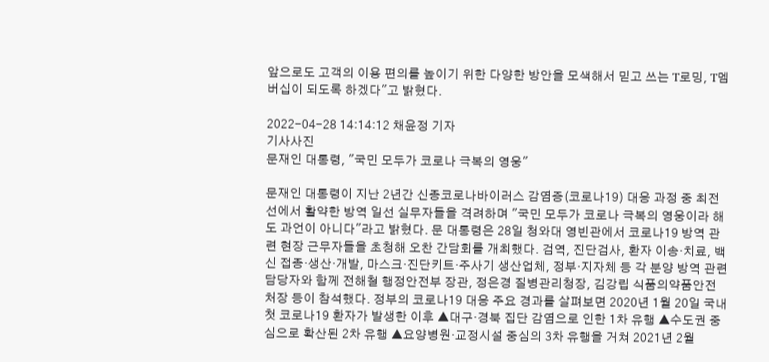앞으로도 고객의 이용 편의를 높이기 위한 다양한 방안을 모색해서 믿고 쓰는 T로밍, T멤버십이 되도록 하겠다"고 밝혔다.

2022-04-28 14:14:12 채윤정 기자
기사사진
문재인 대통령, "국민 모두가 코로나 극복의 영웅"

문재인 대통령이 지난 2년간 신종코로나바이러스 감염증(코로나19) 대응 과정 중 최전선에서 활약한 방역 일선 실무자들을 격려하며 "국민 모두가 코로나 극복의 영웅이라 해도 과언이 아니다"라고 밝혔다. 문 대통령은 28일 청와대 영빈관에서 코로나19 방역 관련 현장 근무자들을 초청해 오찬 간담회를 개최했다. 검역, 진단검사, 환자 이송·치료, 백신 접종·생산·개발, 마스크·진단키트·주사기 생산업체, 정부·지자체 등 각 분양 방역 관련 담당자와 함께 전해철 행정안전부 장관, 정은경 질병관리청장, 김강립 식품의약품안전처장 등이 참석했다. 정부의 코로나19 대응 주요 경과를 살펴보면 2020년 1월 20일 국내 첫 코로나19 환자가 발생한 이후 ▲대구·경북 집단 감염으로 인한 1차 유행 ▲수도권 중심으로 확산된 2차 유행 ▲요양병원·교정시설 중심의 3차 유행을 거쳐 2021년 2월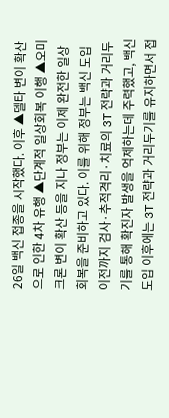26일 백신 접종을 시작했다. 이후 ▲델타 변이 확산으로 인한 4차 유행 ▲단계적 일상회복 이행 ▲오미크론 변이 확산 등을 지나 정부는 이제 완전한 일상회복을 준비하고 있다. 이를 위해 정부는 백신 도입 이전까지 검사·추적격리·치료의 3T 전략과 거리두기를 통해 확진자 발생을 억제하는데 주력했고, 백신 도입 이후에는 3T 전략과 거리두기를 유지하면서 접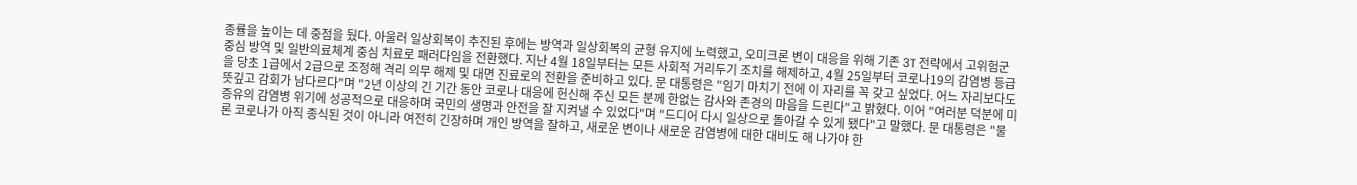종률을 높이는 데 중점을 뒀다. 아울러 일상회복이 추진된 후에는 방역과 일상회복의 균형 유지에 노력했고, 오미크론 변이 대응을 위해 기존 3T 전략에서 고위험군 중심 방역 및 일반의료체계 중심 치료로 패러다임을 전환했다. 지난 4월 18일부터는 모든 사회적 거리두기 조치를 해제하고, 4월 25일부터 코로나19의 감염병 등급을 당초 1급에서 2급으로 조정해 격리 의무 해제 및 대면 진료로의 전환을 준비하고 있다. 문 대통령은 "임기 마치기 전에 이 자리를 꼭 갖고 싶었다. 어느 자리보다도 뜻깊고 감회가 남다르다"며 "2년 이상의 긴 기간 동안 코로나 대응에 헌신해 주신 모든 분께 한없는 감사와 존경의 마음을 드린다"고 밝혔다. 이어 "여러분 덕분에 미증유의 감염병 위기에 성공적으로 대응하며 국민의 생명과 안전을 잘 지켜낼 수 있었다"며 "드디어 다시 일상으로 돌아갈 수 있게 됐다"고 말했다. 문 대통령은 "물론 코로나가 아직 종식된 것이 아니라 여전히 긴장하며 개인 방역을 잘하고, 새로운 변이나 새로운 감염병에 대한 대비도 해 나가야 한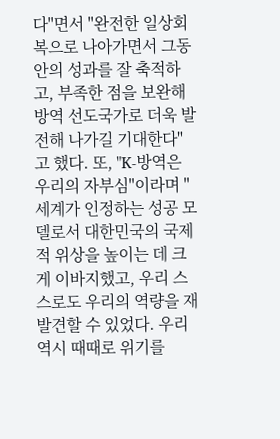다"면서 "완전한 일상회복으로 나아가면서 그동안의 성과를 잘 축적하고, 부족한 점을 보완해 방역 선도국가로 더욱 발전해 나가길 기대한다"고 했다. 또, "K-방역은 우리의 자부심"이라며 "세계가 인정하는 성공 모델로서 대한민국의 국제적 위상을 높이는 데 크게 이바지했고, 우리 스스로도 우리의 역량을 재발견할 수 있었다. 우리 역시 때때로 위기를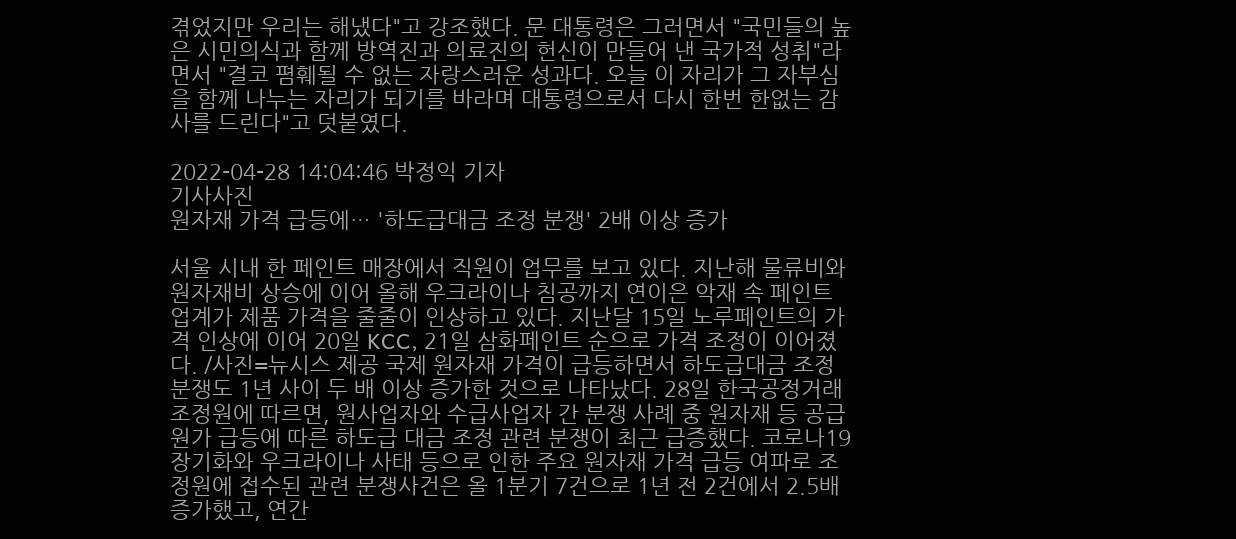겪었지만 우리는 해냈다"고 강조했다. 문 대통령은 그러면서 "국민들의 높은 시민의식과 함께 방역진과 의료진의 헌신이 만들어 낸 국가적 성취"라면서 "결코 폄훼될 수 없는 자랑스러운 성과다. 오늘 이 자리가 그 자부심을 함께 나누는 자리가 되기를 바라며 대통령으로서 다시 한번 한없는 감사를 드린다"고 덧붙였다.

2022-04-28 14:04:46 박정익 기자
기사사진
원자재 가격 급등에… '하도급대금 조정 분쟁' 2배 이상 증가

서울 시내 한 페인트 매장에서 직원이 업무를 보고 있다. 지난해 물류비와 원자재비 상승에 이어 올해 우크라이나 침공까지 연이은 악재 속 페인트 업계가 제품 가격을 줄줄이 인상하고 있다. 지난달 15일 노루페인트의 가격 인상에 이어 20일 KCC, 21일 삼화페인트 순으로 가격 조정이 이어졌다. /사진=뉴시스 제공 국제 원자재 가격이 급등하면서 하도급대금 조정 분쟁도 1년 사이 두 배 이상 증가한 것으로 나타났다. 28일 한국공정거래조정원에 따르면, 원사업자와 수급사업자 간 분쟁 사례 중 원자재 등 공급원가 급등에 따른 하도급 대금 조정 관련 분쟁이 최근 급증했다. 코로나19 장기화와 우크라이나 사태 등으로 인한 주요 원자재 가격 급등 여파로 조정원에 접수된 관련 분쟁사건은 올 1분기 7건으로 1년 전 2건에서 2.5배 증가했고, 연간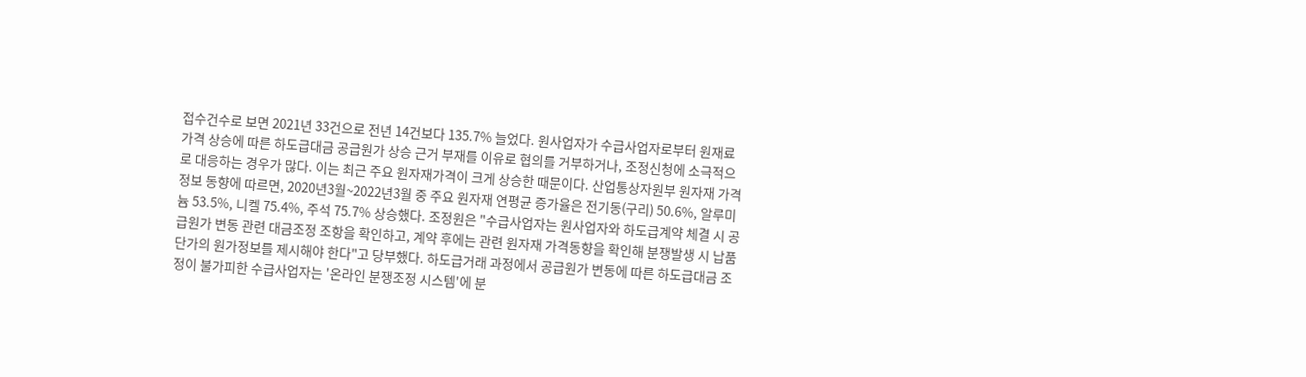접수건수로 보면 2021년 33건으로 전년 14건보다 135.7% 늘었다. 원사업자가 수급사업자로부터 원재료 가격 상승에 따른 하도급대금 공급원가 상승 근거 부재를 이유로 협의를 거부하거나, 조정신청에 소극적으로 대응하는 경우가 많다. 이는 최근 주요 원자재가격이 크게 상승한 때문이다. 산업통상자원부 원자재 가격정보 동향에 따르면, 2020년3월~2022년3월 중 주요 원자재 연평균 증가율은 전기동(구리) 50.6%, 알루미늄 53.5%, 니켈 75.4%, 주석 75.7% 상승했다. 조정원은 "수급사업자는 원사업자와 하도급계약 체결 시 공급원가 변동 관련 대금조정 조항을 확인하고, 계약 후에는 관련 원자재 가격동향을 확인해 분쟁발생 시 납품단가의 원가정보를 제시해야 한다"고 당부했다. 하도급거래 과정에서 공급원가 변동에 따른 하도급대금 조정이 불가피한 수급사업자는 '온라인 분쟁조정 시스템'에 분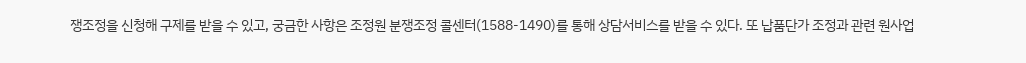쟁조정을 신청해 구제를 받을 수 있고, 궁금한 사항은 조정원 분쟁조정 콜센터(1588-1490)를 통해 상담서비스를 받을 수 있다. 또 납품단가 조정과 관련 원사업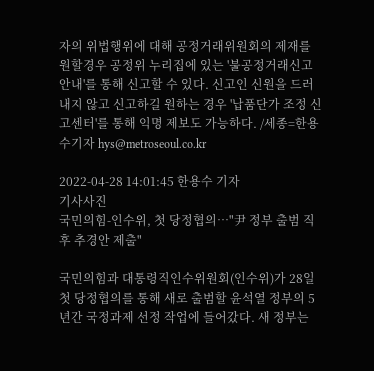자의 위법행위에 대해 공정거래위원회의 제재를 원할경우 공정위 누리집에 있는 '불공정거래신고 안내'를 통해 신고할 수 있다. 신고인 신원을 드러내지 않고 신고하길 원하는 경우 '납품단가 조정 신고센터'를 통해 익명 제보도 가능하다. /세종=한용수기자 hys@metroseoul.co.kr

2022-04-28 14:01:45 한용수 기자
기사사진
국민의힘-인수위, 첫 당정협의…"尹 정부 출범 직후 추경안 제출"

국민의힘과 대통령직인수위원회(인수위)가 28일 첫 당정협의를 통해 새로 출범할 윤석열 정부의 5년간 국정과제 선정 작업에 들어갔다. 새 정부는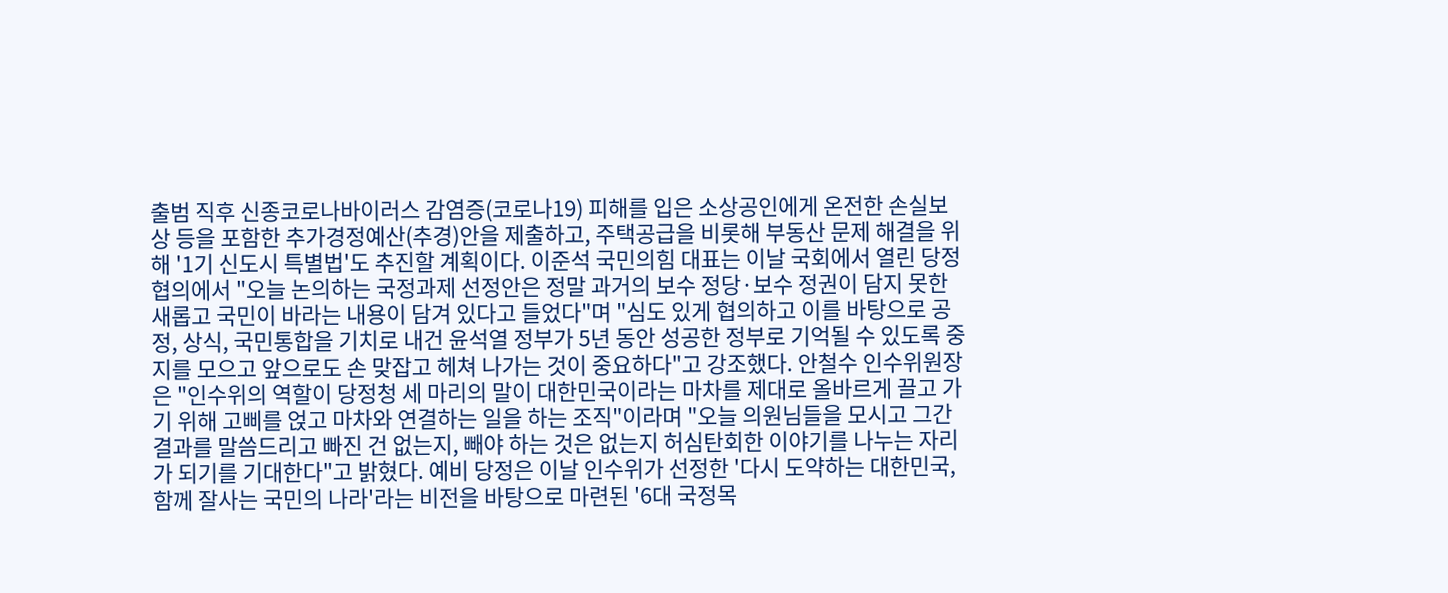출범 직후 신종코로나바이러스 감염증(코로나19) 피해를 입은 소상공인에게 온전한 손실보상 등을 포함한 추가경정예산(추경)안을 제출하고, 주택공급을 비롯해 부동산 문제 해결을 위해 '1기 신도시 특별법'도 추진할 계획이다. 이준석 국민의힘 대표는 이날 국회에서 열린 당정협의에서 "오늘 논의하는 국정과제 선정안은 정말 과거의 보수 정당·보수 정권이 담지 못한 새롭고 국민이 바라는 내용이 담겨 있다고 들었다"며 "심도 있게 협의하고 이를 바탕으로 공정, 상식, 국민통합을 기치로 내건 윤석열 정부가 5년 동안 성공한 정부로 기억될 수 있도록 중지를 모으고 앞으로도 손 맞잡고 헤쳐 나가는 것이 중요하다"고 강조했다. 안철수 인수위원장은 "인수위의 역할이 당정청 세 마리의 말이 대한민국이라는 마차를 제대로 올바르게 끌고 가기 위해 고삐를 얹고 마차와 연결하는 일을 하는 조직"이라며 "오늘 의원님들을 모시고 그간 결과를 말씀드리고 빠진 건 없는지, 빼야 하는 것은 없는지 허심탄회한 이야기를 나누는 자리가 되기를 기대한다"고 밝혔다. 예비 당정은 이날 인수위가 선정한 '다시 도약하는 대한민국, 함께 잘사는 국민의 나라'라는 비전을 바탕으로 마련된 '6대 국정목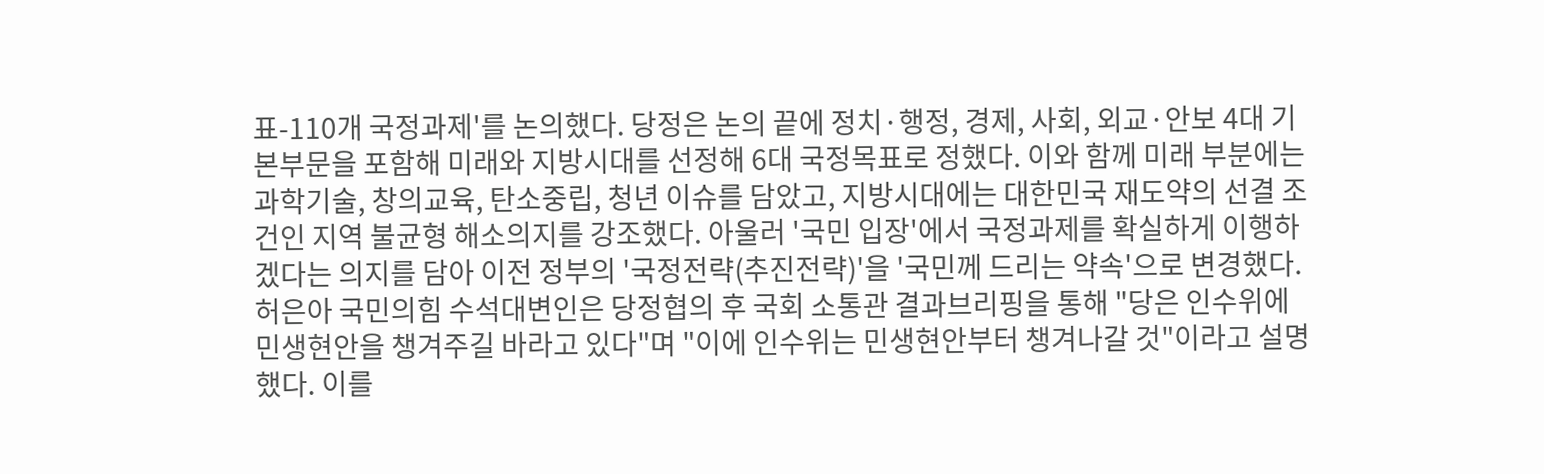표-110개 국정과제'를 논의했다. 당정은 논의 끝에 정치·행정, 경제, 사회, 외교·안보 4대 기본부문을 포함해 미래와 지방시대를 선정해 6대 국정목표로 정했다. 이와 함께 미래 부분에는 과학기술, 창의교육, 탄소중립, 청년 이슈를 담았고, 지방시대에는 대한민국 재도약의 선결 조건인 지역 불균형 해소의지를 강조했다. 아울러 '국민 입장'에서 국정과제를 확실하게 이행하겠다는 의지를 담아 이전 정부의 '국정전략(추진전략)'을 '국민께 드리는 약속'으로 변경했다. 허은아 국민의힘 수석대변인은 당정협의 후 국회 소통관 결과브리핑을 통해 "당은 인수위에 민생현안을 챙겨주길 바라고 있다"며 "이에 인수위는 민생현안부터 챙겨나갈 것"이라고 설명했다. 이를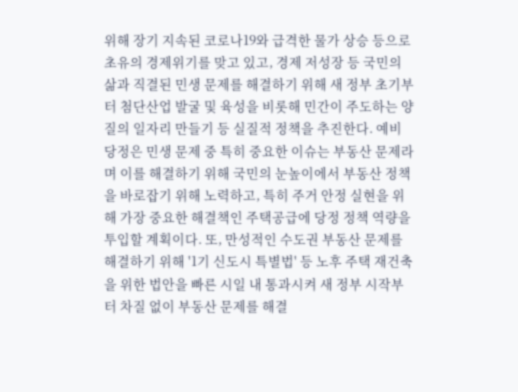위해 장기 지속된 코로나19와 급격한 물가 상승 등으로 초유의 경제위기를 맞고 있고, 경제 저성장 등 국민의 삶과 직결된 민생 문제를 해결하기 위해 새 정부 초기부터 첨단산업 발굴 및 육성을 비롯해 민간이 주도하는 양질의 일자리 만들기 등 실질적 정책을 추진한다. 예비 당정은 민생 문제 중 특히 중요한 이슈는 부동산 문제라며 이를 해결하기 위해 국민의 눈높이에서 부동산 정책을 바로잡기 위해 노력하고, 특히 주거 안정 실현을 위해 가장 중요한 해결책인 주택공급에 당정 정책 역량을 투입할 계획이다. 또, 만성적인 수도권 부동산 문제를 해결하기 위해 '1기 신도시 특별법' 등 노후 주택 재건축을 위한 법안을 빠른 시일 내 통과시켜 새 정부 시작부터 차질 없이 부동산 문제를 해결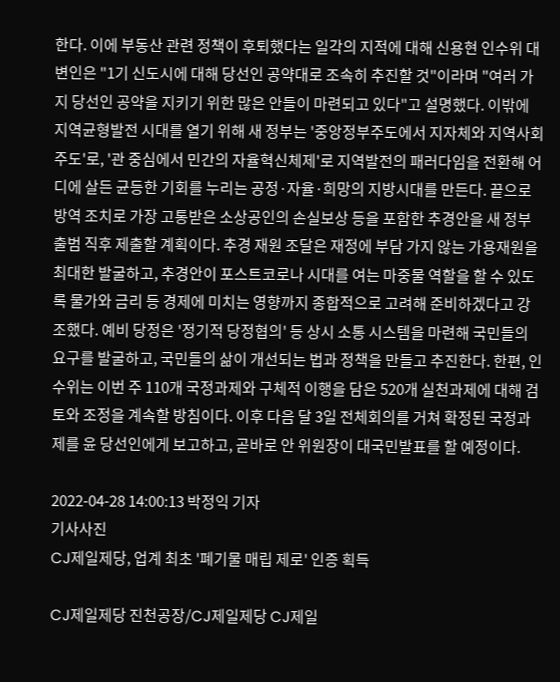한다. 이에 부동산 관련 정책이 후퇴했다는 일각의 지적에 대해 신용현 인수위 대변인은 "1기 신도시에 대해 당선인 공약대로 조속히 추진할 것"이라며 "여러 가지 당선인 공약을 지키기 위한 많은 안들이 마련되고 있다"고 설명했다. 이밖에 지역균형발전 시대를 열기 위해 새 정부는 '중앙정부주도에서 지자체와 지역사회 주도'로, '관 중심에서 민간의 자율혁신체제'로 지역발전의 패러다임을 전환해 어디에 살든 균등한 기회를 누리는 공정·자율·희망의 지방시대를 만든다. 끝으로 방역 조치로 가장 고통받은 소상공인의 손실보상 등을 포함한 추경안을 새 정부 출범 직후 제출할 계획이다. 추경 재원 조달은 재정에 부담 가지 않는 가용재원을 최대한 발굴하고, 추경안이 포스트코로나 시대를 여는 마중물 역할을 할 수 있도록 물가와 금리 등 경제에 미치는 영향까지 종합적으로 고려해 준비하겠다고 강조했다. 예비 당정은 '정기적 당정협의' 등 상시 소통 시스템을 마련해 국민들의 요구를 발굴하고, 국민들의 삶이 개선되는 법과 정책을 만들고 추진한다. 한편, 인수위는 이번 주 110개 국정과제와 구체적 이행을 담은 520개 실천과제에 대해 검토와 조정을 계속할 방침이다. 이후 다음 달 3일 전체회의를 거쳐 확정된 국정과제를 윤 당선인에게 보고하고, 곧바로 안 위원장이 대국민발표를 할 예정이다.

2022-04-28 14:00:13 박정익 기자
기사사진
CJ제일제당, 업계 최초 '폐기물 매립 제로' 인증 획득

CJ제일제당 진천공장/CJ제일제당 CJ제일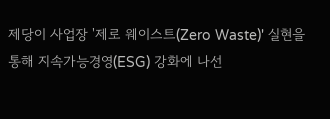제당이 사업장 '제로 웨이스트(Zero Waste)' 실현을 통해 지속가능경영(ESG) 강화에 나선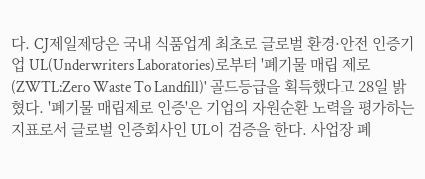다. CJ제일제당은 국내 식품업계 최초로 글로벌 환경·안전 인증기업 UL(Underwriters Laboratories)로부터 '폐기물 매립 제로(ZWTL:Zero Waste To Landfill)' 골드등급을 획득했다고 28일 밝혔다. '폐기물 매립제로 인증'은 기업의 자원순환 노력을 평가하는 지표로서 글로벌 인증회사인 UL이 검증을 한다. 사업장 폐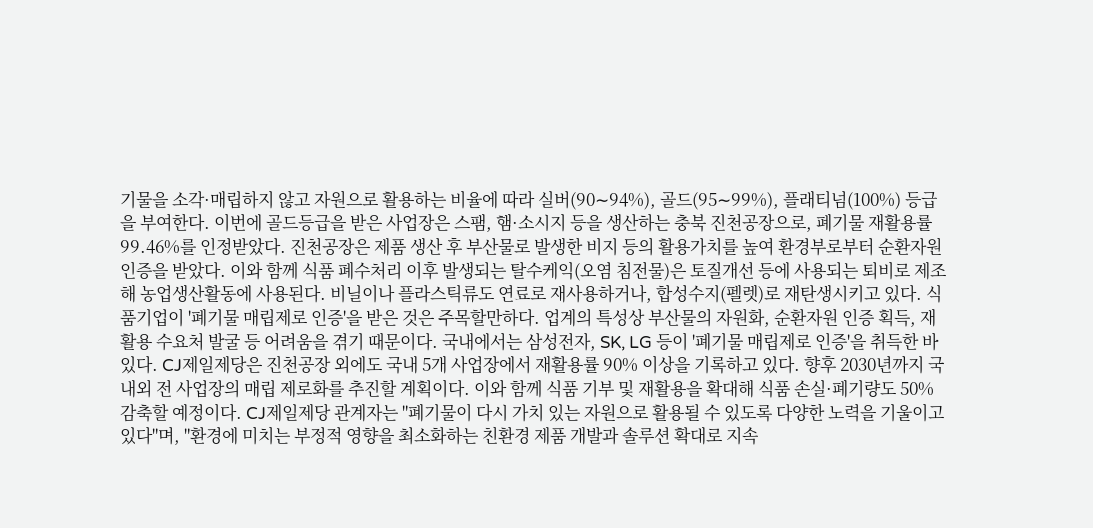기물을 소각·매립하지 않고 자원으로 활용하는 비율에 따라 실버(90∼94%), 골드(95∼99%), 플래티넘(100%) 등급을 부여한다. 이번에 골드등급을 받은 사업장은 스팸, 햄·소시지 등을 생산하는 충북 진천공장으로, 폐기물 재활용률 99.46%를 인정받았다. 진천공장은 제품 생산 후 부산물로 발생한 비지 등의 활용가치를 높여 환경부로부터 순환자원 인증을 받았다. 이와 함께 식품 폐수처리 이후 발생되는 탈수케익(오염 침전물)은 토질개선 등에 사용되는 퇴비로 제조해 농업생산활동에 사용된다. 비닐이나 플라스틱류도 연료로 재사용하거나, 합성수지(펠렛)로 재탄생시키고 있다. 식품기업이 '폐기물 매립제로 인증'을 받은 것은 주목할만하다. 업계의 특성상 부산물의 자원화, 순환자원 인증 획득, 재활용 수요처 발굴 등 어려움을 겪기 때문이다. 국내에서는 삼성전자, SK, LG 등이 '폐기물 매립제로 인증'을 취득한 바 있다. CJ제일제당은 진천공장 외에도 국내 5개 사업장에서 재활용률 90% 이상을 기록하고 있다. 향후 2030년까지 국내외 전 사업장의 매립 제로화를 추진할 계획이다. 이와 함께 식품 기부 및 재활용을 확대해 식품 손실·폐기량도 50% 감축할 예정이다. CJ제일제당 관계자는 "폐기물이 다시 가치 있는 자원으로 활용될 수 있도록 다양한 노력을 기울이고 있다"며, "환경에 미치는 부정적 영향을 최소화하는 친환경 제품 개발과 솔루션 확대로 지속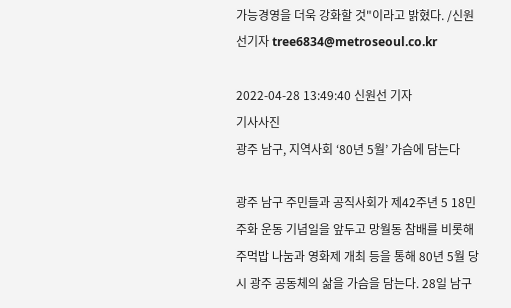가능경영을 더욱 강화할 것"이라고 밝혔다. /신원선기자 tree6834@metroseoul.co.kr

2022-04-28 13:49:40 신원선 기자
기사사진
광주 남구, 지역사회 ‘80년 5월’ 가슴에 담는다

광주 남구 주민들과 공직사회가 제42주년 5 18민주화 운동 기념일을 앞두고 망월동 참배를 비롯해 주먹밥 나눔과 영화제 개최 등을 통해 80년 5월 당시 광주 공동체의 삶을 가슴을 담는다. 28일 남구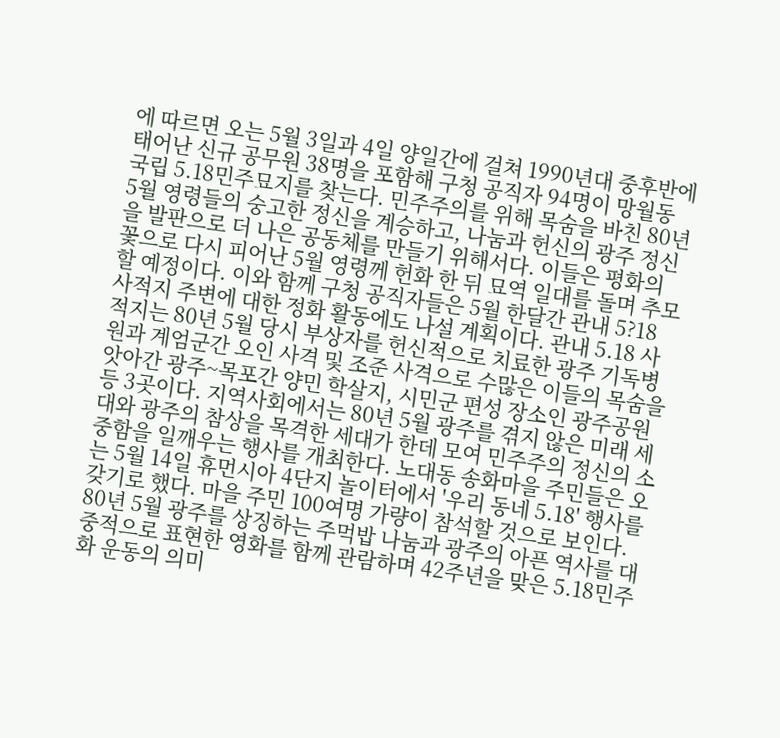에 따르면 오는 5월 3일과 4일 양일간에 걸쳐 1990년대 중후반에 태어난 신규 공무원 38명을 포함해 구청 공직자 94명이 망월동 국립 5.18민주묘지를 찾는다. 민주주의를 위해 목숨을 바친 80년 5월 영령들의 숭고한 정신을 계승하고, 나눔과 헌신의 광주 정신을 발판으로 더 나은 공동체를 만들기 위해서다. 이들은 평화의 꽃으로 다시 피어난 5월 영령께 헌화 한 뒤 묘역 일대를 돌며 추모할 예정이다. 이와 함께 구청 공직자들은 5월 한달간 관내 5?18 사적지 주변에 대한 정화 활동에도 나설 계획이다. 관내 5.18 사적지는 80년 5월 당시 부상자를 헌신적으로 치료한 광주 기독병원과 계엄군간 오인 사격 및 조준 사격으로 수많은 이들의 목숨을 앗아간 광주~목포간 양민 학살지, 시민군 편성 장소인 광주공원 등 3곳이다. 지역사회에서는 80년 5월 광주를 겪지 않은 미래 세대와 광주의 참상을 목격한 세대가 한데 모여 민주주의 정신의 소중함을 일깨우는 행사를 개최한다. 노대동 송화마을 주민들은 오는 5월 14일 휴먼시아 4단지 놀이터에서 '우리 동네 5.18' 행사를 갖기로 했다. 마을 주민 100여명 가량이 참석할 것으로 보인다. 80년 5월 광주를 상징하는 주먹밥 나눔과 광주의 아픈 역사를 대중적으로 표현한 영화를 함께 관람하며 42주년을 맞은 5.18민주화 운동의 의미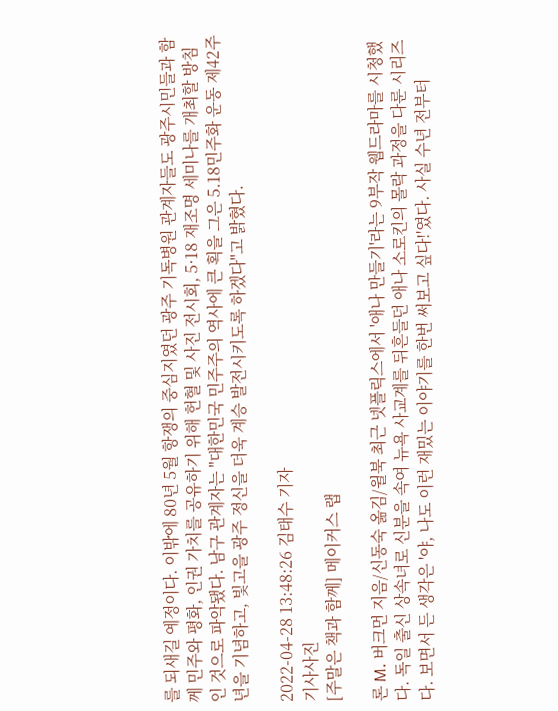를 되새길 예정이다. 이밖에 80년 5월 항쟁의 중심지였던 광주 기독병원 관계자들도 광주시민들과 함께 민주와 평화, 인권 가치를 공유하기 위해 헌혈 및 사진 전시회, 5·18 재조명 세미나를 개최할 방침인 것으로 파악됐다. 남구 관계자는 "대한민국 민주주의 역사에 큰 획을 그은 5.18민주화 운동 제42주년을 기념하고, 빛고을 광주 정신을 더욱 계승 발전시키도록 하겠다"고 밝혔다.

2022-04-28 13:48:26 김태수 기자
기사사진
[주말은 책과 함께] 메이커스 랩

론 M. 버크먼 지음/신동숙 옮김/윌북 최근 넷플릭스에서 '애나 만들기'라는 9부작 웹드라마를 시청했다. 독일 출신 상속녀로 신분을 속여 뉴욕 사교계를 뒤흔들던 애나 소로킨의 몰락 과정을 다룬 시리즈다. 보면서 든 생각은 '야, 나도 이런 재밌는 이야기를 한번 써보고 싶다!'였다. 사실 수년 전부터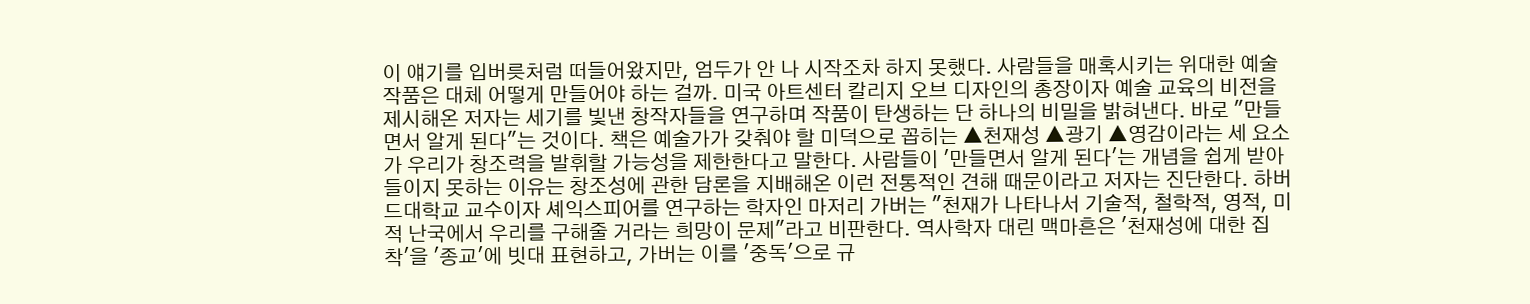이 얘기를 입버릇처럼 떠들어왔지만, 엄두가 안 나 시작조차 하지 못했다. 사람들을 매혹시키는 위대한 예술 작품은 대체 어떻게 만들어야 하는 걸까. 미국 아트센터 칼리지 오브 디자인의 총장이자 예술 교육의 비전을 제시해온 저자는 세기를 빛낸 창작자들을 연구하며 작품이 탄생하는 단 하나의 비밀을 밝혀낸다. 바로 "만들면서 알게 된다"는 것이다. 책은 예술가가 갖춰야 할 미덕으로 꼽히는 ▲천재성 ▲광기 ▲영감이라는 세 요소가 우리가 창조력을 발휘할 가능성을 제한한다고 말한다. 사람들이 '만들면서 알게 된다'는 개념을 쉽게 받아들이지 못하는 이유는 창조성에 관한 담론을 지배해온 이런 전통적인 견해 때문이라고 저자는 진단한다. 하버드대학교 교수이자 셰익스피어를 연구하는 학자인 마저리 가버는 "천재가 나타나서 기술적, 철학적, 영적, 미적 난국에서 우리를 구해줄 거라는 희망이 문제"라고 비판한다. 역사학자 대린 맥마흔은 '천재성에 대한 집착'을 '종교'에 빗대 표현하고, 가버는 이를 '중독'으로 규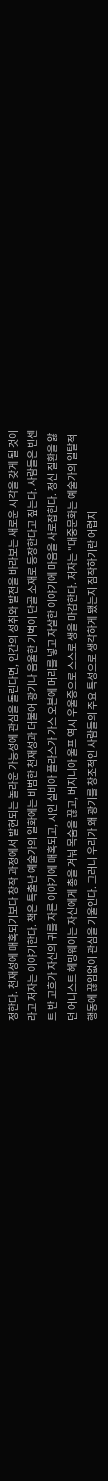정한다. 천재성에 매혹되기보다 창작 과정에서 발현되는 놀라운 가능성에 관심을 돌린다면, 인간의 성취와 발전을 바라보는 새로운 시각을 갖게 될 것이라고 저자는 이야기한다. 책은 특출난 예술가의 일화에는 비범한 천재성과 더불어 광기나 음울한 기벽이 단골 소재로 등장한다고 짚는다. 사람들은 빈센트 반 고흐가 자신의 귀를 자른 이야기에 매혹되고, 시인 실비아 플라스가 가스 오븐에 머리를 넣고 자살한 이야기에 마음을 사로잡힌다. 정신 질환을 앓던 어니스트 헤밍웨이는 자신에게 총을 겨눠 목숨을 끊고, 버지니아 울프 역시 우울증으로 스스로 생을 마감한다. 저자는 "대중문화는 예술가의 일탈적 행동에 끊임없이 관심을 기울인다. 그러니 우리가 왜 광기를 창조적인 사람들의 주요 특성으로 생각하게 됐는지 짐작하기란 어렵지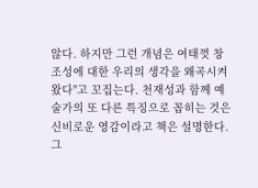않다. 하지만 그런 개념은 여태껏 창조성에 대한 우리의 생각을 왜곡시켜왔다"고 꼬집는다. 천재성과 함께 예술가의 또 다른 특징으로 꼽히는 것은 신비로운 영감이라고 책은 설명한다. 그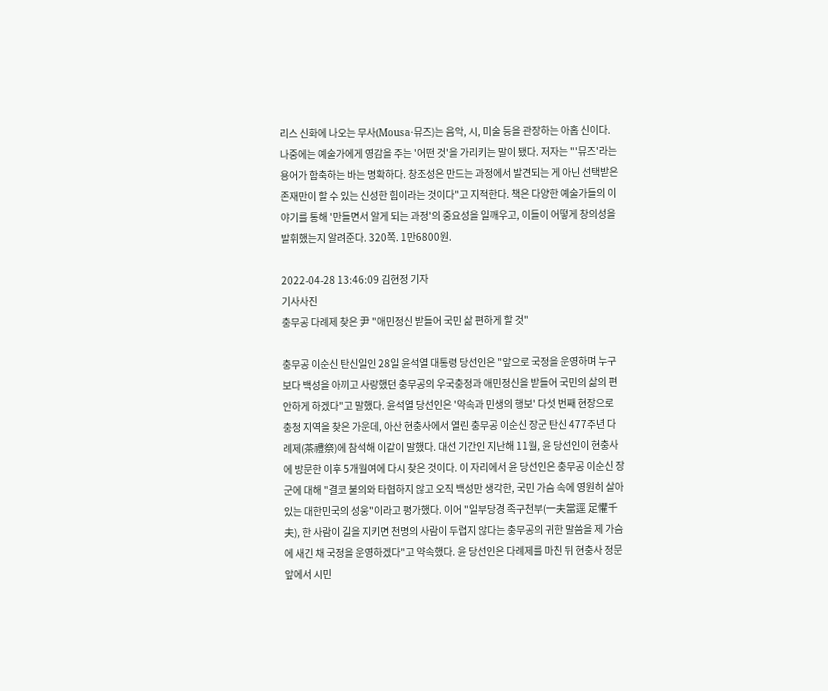리스 신화에 나오는 무사(Mousa·뮤즈)는 음악, 시, 미술 등을 관장하는 아홉 신이다. 나중에는 예술가에게 영감을 주는 '어떤 것'을 가리키는 말이 됐다. 저자는 "'뮤즈'라는 용어가 함축하는 바는 명확하다. 창조성은 만드는 과정에서 발견되는 게 아닌 선택받은 존재만이 할 수 있는 신성한 힘이라는 것이다"고 지적한다. 책은 다양한 예술가들의 이야기를 통해 '만들면서 알게 되는 과정'의 중요성을 일깨우고, 이들이 어떻게 창의성을 발휘했는지 알려준다. 320쪽. 1만6800원.

2022-04-28 13:46:09 김현정 기자
기사사진
충무공 다례제 찾은 尹 "애민정신 받들어 국민 삶 편하게 할 것"

충무공 이순신 탄신일인 28일 윤석열 대통령 당선인은 "앞으로 국정을 운영하며 누구보다 백성을 아끼고 사랑했던 충무공의 우국충정과 애민정신을 받들어 국민의 삶의 편안하게 하겠다"고 말했다. 윤석열 당선인은 '약속과 민생의 행보' 다섯 번째 현장으로 충청 지역을 찾은 가운데, 아산 현충사에서 열린 충무공 이순신 장군 탄신 477주년 다례제(茶禮祭)에 참석해 이같이 말했다. 대선 기간인 지난해 11월, 윤 당선인이 현충사에 방문한 이후 5개월여에 다시 찾은 것이다. 이 자리에서 윤 당선인은 충무공 이순신 장군에 대해 "결코 불의와 타협하지 않고 오직 백성만 생각한, 국민 가슴 속에 영원히 살아있는 대한민국의 성웅"이라고 평가했다. 이어 "일부당경 족구천부(一夫當逕 足懼千夫), 한 사람이 길을 지키면 천명의 사람이 두렵지 않다는 충무공의 귀한 말씀을 제 가슴에 새긴 채 국정을 운영하겠다"고 약속했다. 윤 당선인은 다례제를 마친 뒤 현충사 정문 앞에서 시민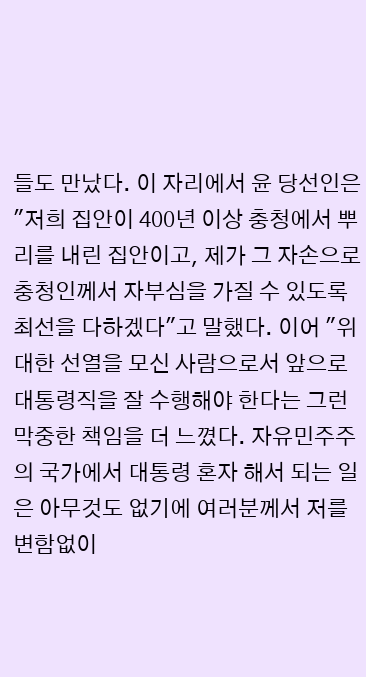들도 만났다. 이 자리에서 윤 당선인은 "저희 집안이 400년 이상 충청에서 뿌리를 내린 집안이고, 제가 그 자손으로 충청인께서 자부심을 가질 수 있도록 최선을 다하겠다"고 말했다. 이어 "위대한 선열을 모신 사람으로서 앞으로 대통령직을 잘 수행해야 한다는 그런 막중한 책임을 더 느꼈다. 자유민주주의 국가에서 대통령 혼자 해서 되는 일은 아무것도 없기에 여러분께서 저를 변함없이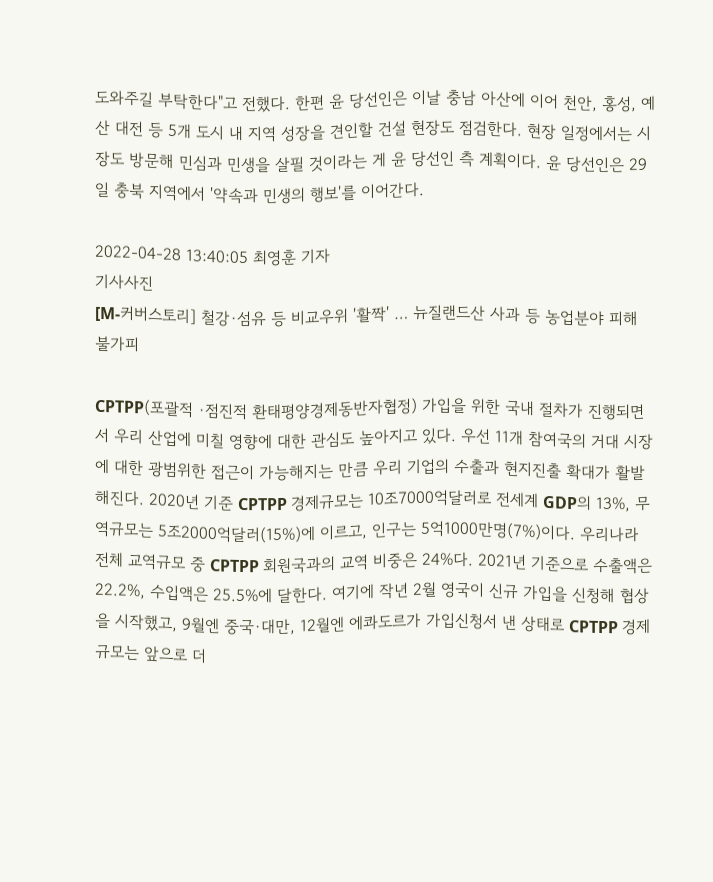도와주길 부탁한다"고 전했다. 한편 윤 당선인은 이날 충남 아산에 이어 천안, 홍성, 예산 대전 등 5개 도시 내 지역 성장을 견인할 건설 현장도 점검한다. 현장 일정에서는 시장도 방문해 민심과 민생을 살필 것이라는 게 윤 당선인 측 계획이다. 윤 당선인은 29일 충북 지역에서 '약속과 민생의 행보'를 이어간다.

2022-04-28 13:40:05 최영훈 기자
기사사진
[M-커버스토리] 철강·섬유 등 비교우위 '활짝' … 뉴질랜드산 사과 등 농업분야 피해 불가피

CPTPP(포괄적 ·점진적 환태평양경제동반자협정) 가입을 위한 국내 절차가 진행되면서 우리 산업에 미칠 영향에 대한 관심도 높아지고 있다. 우선 11개 참여국의 거대 시장에 대한 광범위한 접근이 가능해지는 만큼 우리 기업의 수출과 현지진출 확대가 활발해진다. 2020년 기준 CPTPP 경제규모는 10조7000억달러로 전세계 GDP의 13%, 무역규모는 5조2000억달러(15%)에 이르고, 인구는 5억1000만명(7%)이다. 우리나라 전체 교역규모 중 CPTPP 회원국과의 교역 비중은 24%다. 2021년 기준으로 수출액은 22.2%, 수입액은 25.5%에 달한다. 여기에 작년 2월 영국이 신규 가입을 신청해 협상을 시작했고, 9월엔 중국·대만, 12월엔 에콰도르가 가입신청서 낸 상태로 CPTPP 경제규모는 앞으로 더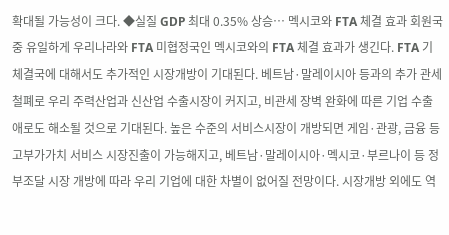확대될 가능성이 크다. ◆실질 GDP 최대 0.35% 상승… 멕시코와 FTA 체결 효과 회원국 중 유일하게 우리나라와 FTA 미협정국인 멕시코와의 FTA 체결 효과가 생긴다. FTA 기 체결국에 대해서도 추가적인 시장개방이 기대된다. 베트남·말레이시아 등과의 추가 관세 철폐로 우리 주력산업과 신산업 수출시장이 커지고, 비관세 장벽 완화에 따른 기업 수출 애로도 해소될 것으로 기대된다. 높은 수준의 서비스시장이 개방되면 게임·관광, 금융 등 고부가가치 서비스 시장진출이 가능해지고, 베트남·말레이시아·멕시코·부르나이 등 정부조달 시장 개방에 따라 우리 기업에 대한 차별이 없어질 전망이다. 시장개방 외에도 역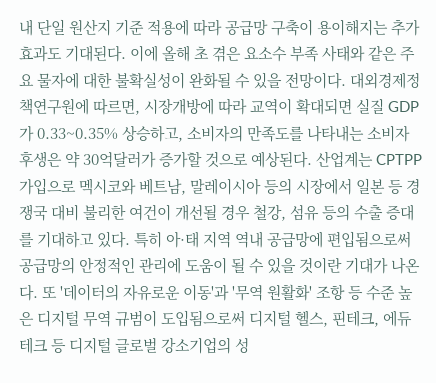내 단일 원산지 기준 적용에 따라 공급망 구축이 용이해지는 추가 효과도 기대된다. 이에 올해 초 겪은 요소수 부족 사태와 같은 주요 물자에 대한 불확실성이 완화될 수 있을 전망이다. 대외경제정책연구원에 따르면, 시장개방에 따라 교역이 확대되면 실질 GDP가 0.33~0.35% 상승하고, 소비자의 만족도를 나타내는 소비자후생은 약 30억달러가 증가할 것으로 예상된다. 산업계는 CPTPP 가입으로 멕시코와 베트남, 말레이시아 등의 시장에서 일본 등 경쟁국 대비 불리한 여건이 개선될 경우 철강, 섬유 등의 수출 증대를 기대하고 있다. 특히 아·태 지역 역내 공급망에 편입됨으로써 공급망의 안정적인 관리에 도움이 될 수 있을 것이란 기대가 나온다. 또 '데이터의 자유로운 이동'과 '무역 원활화' 조항 등 수준 높은 디지털 무역 규범이 도입됨으로써 디지털 헬스, 핀테크, 에듀테크 등 디지털 글로벌 강소기업의 성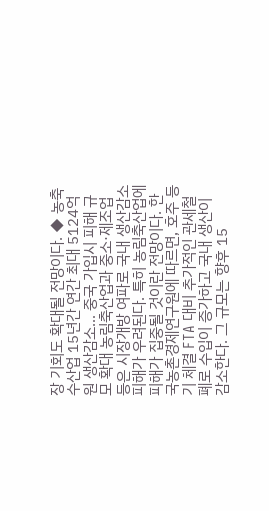장 기회도 확대될 전망이다. ◆ 농축수산업 15년간 연간 최대 5124억원 생산감소… 중국 가입시 피해 규모 확대 농림축산업과 중소·제조업 등은 시장개방 여파로 국내 생산감소 피해가 우려된다. 특히 농림축산업에 피해가 집중될 것이란 전망이다. 한국농촌경제연구원에 따르면, 호주 등 기 체결 FTA 대비 추가적인 관세철폐로 수입이 증가하고 국내 생산이 감소한다. 그 규모는 향후 15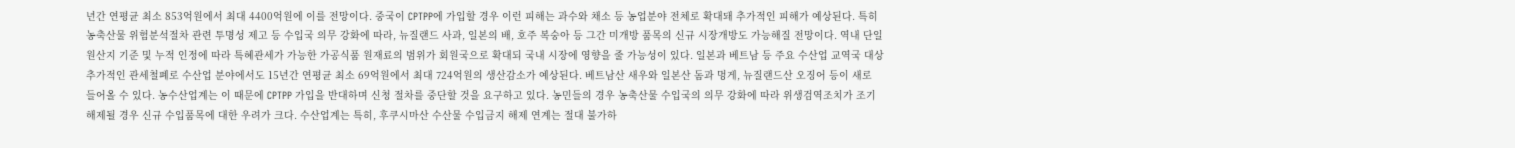년간 연평균 최소 853억원에서 최대 4400억원에 이를 전망이다. 중국이 CPTPP에 가입할 경우 이런 피해는 과수와 채소 등 농업분야 전체로 확대돼 추가적인 피해가 예상된다. 특히 농축산물 위험분석절차 관련 투명성 제고 등 수입국 의무 강화에 따라, 뉴질랜드 사과, 일본의 배, 호주 복숭아 등 그간 미개방 품목의 신규 시장개방도 가능해질 전망이다. 역내 단일 원산지 기준 및 누적 인정에 따라 특혜관세가 가능한 가공식품 원재료의 범위가 회원국으로 확대되 국내 시장에 영향을 줄 가능성이 있다. 일본과 베트남 등 주요 수산업 교역국 대상 추가적인 관세철폐로 수산업 분야에서도 15년간 연평균 최소 69억원에서 최대 724억원의 생산감소가 예상된다. 베트남산 새우와 일본산 돔과 멍게, 뉴질랜드산 오징어 등이 새로 들어올 수 있다. 농수산업계는 이 때문에 CPTPP 가입을 반대하며 신청 절차를 중단할 것을 요구하고 있다. 농민들의 경우 농축산물 수입국의 의무 강화에 따라 위생검역조치가 조기 해제될 경우 신규 수입품목에 대한 우려가 크다. 수산업계는 특히, 후쿠시마산 수산물 수입금지 해제 연계는 절대 불가하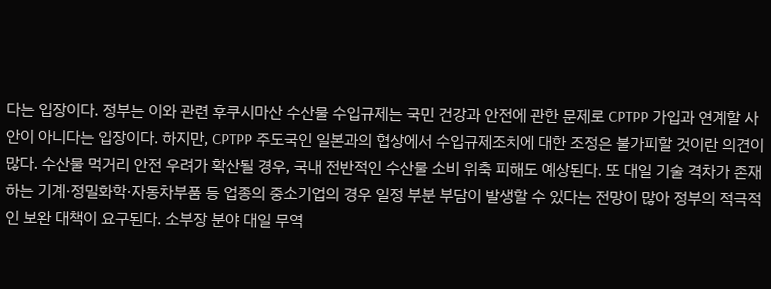다는 입장이다. 정부는 이와 관련 후쿠시마산 수산물 수입규제는 국민 건강과 안전에 관한 문제로 CPTPP 가입과 연계할 사안이 아니다는 입장이다. 하지만, CPTPP 주도국인 일본과의 협상에서 수입규제조치에 대한 조정은 불가피할 것이란 의견이 많다. 수산물 먹거리 안전 우려가 확산될 경우, 국내 전반적인 수산물 소비 위축 피해도 예상된다. 또 대일 기술 격차가 존재하는 기계·정밀화학·자동차부품 등 업종의 중소기업의 경우 일정 부분 부담이 발생할 수 있다는 전망이 많아 정부의 적극적인 보완 대책이 요구된다. 소부장 분야 대일 무역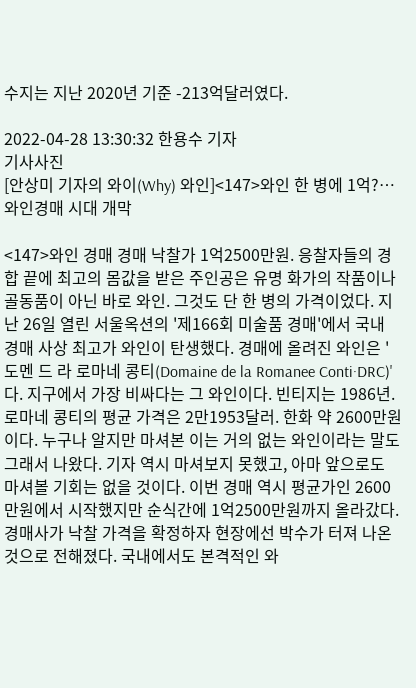수지는 지난 2020년 기준 -213억달러였다.

2022-04-28 13:30:32 한용수 기자
기사사진
[안상미 기자의 와이(Why) 와인]<147>와인 한 병에 1억?…와인경매 시대 개막

<147>와인 경매 경매 낙찰가 1억2500만원. 응찰자들의 경합 끝에 최고의 몸값을 받은 주인공은 유명 화가의 작품이나 골동품이 아닌 바로 와인. 그것도 단 한 병의 가격이었다. 지난 26일 열린 서울옥션의 '제166회 미술품 경매'에서 국내 경매 사상 최고가 와인이 탄생했다. 경매에 올려진 와인은 '도멘 드 라 로마네 콩티(Domaine de la Romanee Conti·DRC)'다. 지구에서 가장 비싸다는 그 와인이다. 빈티지는 1986년. 로마네 콩티의 평균 가격은 2만1953달러. 한화 약 2600만원이다. 누구나 알지만 마셔본 이는 거의 없는 와인이라는 말도 그래서 나왔다. 기자 역시 마셔보지 못했고, 아마 앞으로도 마셔볼 기회는 없을 것이다. 이번 경매 역시 평균가인 2600만원에서 시작했지만 순식간에 1억2500만원까지 올라갔다. 경매사가 낙찰 가격을 확정하자 현장에선 박수가 터져 나온 것으로 전해졌다. 국내에서도 본격적인 와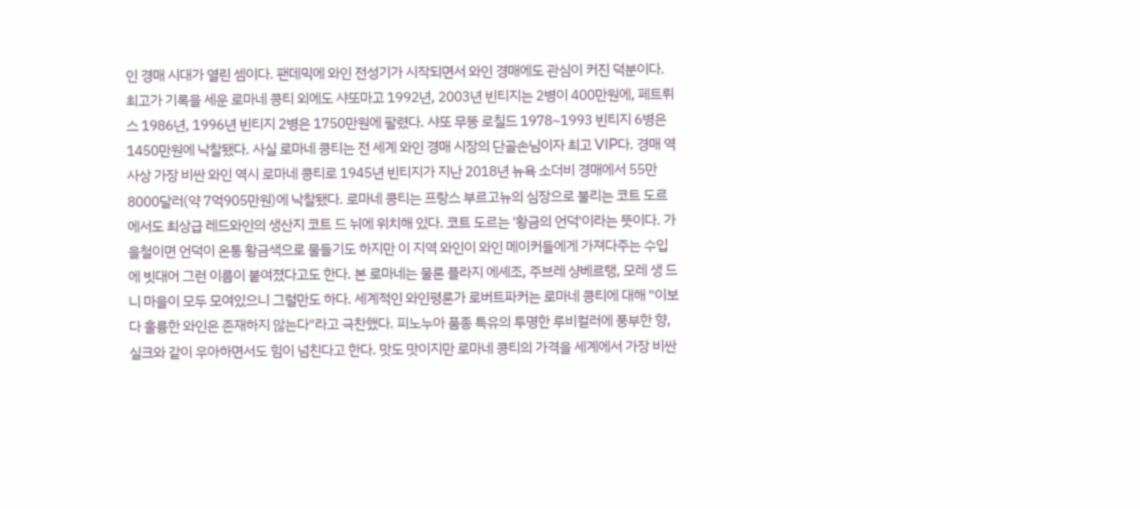인 경매 시대가 열린 셈이다. 팬데믹에 와인 전성기가 시작되면서 와인 경매에도 관심이 커진 덕분이다. 최고가 기록을 세운 로마네 콩티 외에도 샤또마고 1992년, 2003년 빈티지는 2병이 400만원에, 페트뤼스 1986년, 1996년 빈티지 2병은 1750만원에 팔렸다. 샤또 무똥 로칠드 1978~1993 빈티지 6병은 1450만원에 낙찰됐다. 사실 로마네 콩티는 전 세계 와인 경매 시장의 단골손님이자 최고 VIP다. 경매 역사상 가장 비싼 와인 역시 로마네 콩티로 1945년 빈티지가 지난 2018년 뉴욕 소더비 경매에서 55만8000달러(약 7억905만원)에 낙찰됐다. 로마네 콩티는 프랑스 부르고뉴의 심장으로 불리는 코트 도르에서도 최상급 레드와인의 생산지 코트 드 뉘에 위치해 있다. 코트 도르는 '황금의 언덕'이라는 뜻이다. 가을철이면 언덕이 온통 황금색으로 물들기도 하지만 이 지역 와인이 와인 메이커들에게 가져다주는 수입에 빗대어 그런 이름이 붙여졌다고도 한다. 본 로마네는 물론 플라지 에셰조, 주브레 샹베르탱, 모레 생 드니 마을이 모두 모여있으니 그럴만도 하다. 세계적인 와인평론가 로버트파커는 로마네 콩티에 대해 "이보다 훌륭한 와인은 존재하지 않는다"라고 극찬했다. 피노누아 품종 특유의 투명한 루비컬러에 풍부한 향, 실크와 같이 우아하면서도 힘이 넘친다고 한다. 맛도 맛이지만 로마네 콩티의 가격을 세계에서 가장 비싼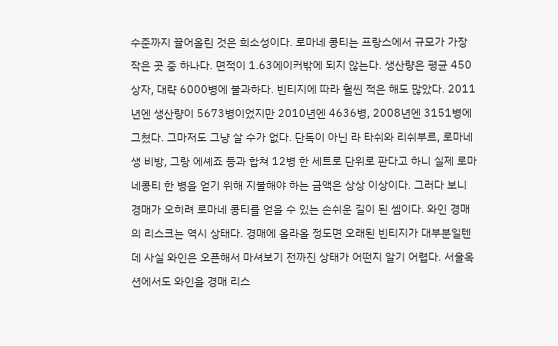수준까지 끌어올린 것은 희소성이다. 로마네 콩티는 프랑스에서 규모가 가장 작은 곳 중 하나다. 면적이 1.63에이커밖에 되지 않는다. 생산량은 평균 450상자, 대략 6000병에 불과하다. 빈티지에 따라 훨씬 적은 해도 많았다. 2011년엔 생산량이 5673병이었지만 2010년엔 4636병, 2008년엔 3151병에 그쳤다. 그마저도 그냥 살 수가 없다. 단독이 아닌 라 타쉬와 리쉬부르, 로마네 생 비방, 그랑 에셰죠 등과 합쳐 12병 한 세트로 단위로 판다고 하니 실제 로마네콩티 한 병을 얻기 위해 지불해야 하는 금액은 상상 이상이다. 그러다 보니 경매가 오히려 로마네 콩티를 얻을 수 있는 손쉬운 길이 된 셈이다. 와인 경매의 리스크는 역시 상태다. 경매에 올라올 정도면 오래된 빈티지가 대부분일텐데 사실 와인은 오픈해서 마셔보기 전까진 상태가 어떤지 알기 어렵다. 서울옥션에서도 와인을 경매 리스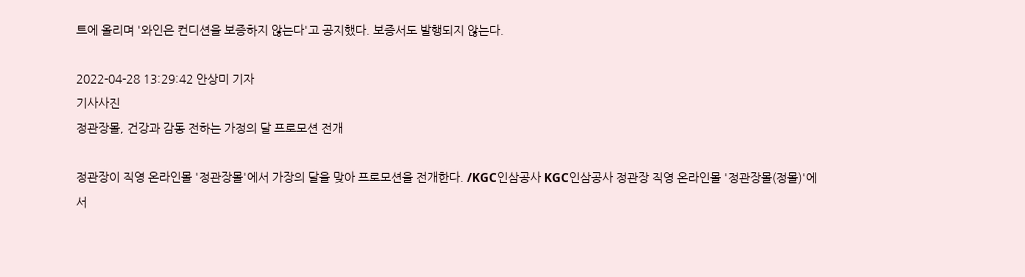트에 올리며 '와인은 컨디션을 보증하지 않는다'고 공지했다. 보증서도 발행되지 않는다.

2022-04-28 13:29:42 안상미 기자
기사사진
정관장몰, 건강과 감동 전하는 가정의 달 프로모션 전개

정관장이 직영 온라인몰 '정관장몰'에서 가장의 달을 맞아 프로모션을 전개한다. /KGC인삼공사 KGC인삼공사 정관장 직영 온라인몰 '정관장몰(정몰)'에서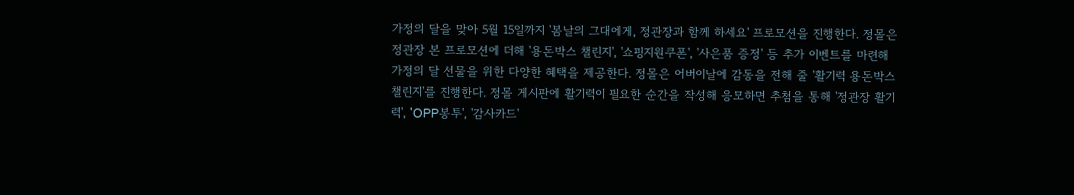가정의 달을 맞아 5월 15일까지 '봄날의 그대에게, 정관장과 함께 하세요' 프로모션을 진행한다. 정몰은 정관장 본 프로모션에 더해 '용돈박스 챌린지', '쇼핑지원쿠폰', '사은품 증정' 등 추가 이벤트를 마련해 가정의 달 선물을 위한 다양한 혜택을 제공한다. 정몰은 어버이날에 감동을 전해 줄 '활기력 용돈박스 챌린지'를 진행한다. 정몰 게시판에 활기력이 필요한 순간을 작성해 응모하면 추첨을 통해 '정관장 활기력', 'OPP봉투', '감사카드'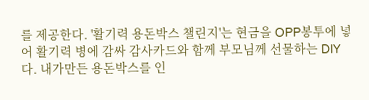를 제공한다. '활기력 용돈박스 챌린지'는 현금을 OPP봉투에 넣어 활기력 병에 감싸 감사카드와 함께 부모님께 선물하는 DIY다. 내가만든 용돈박스를 인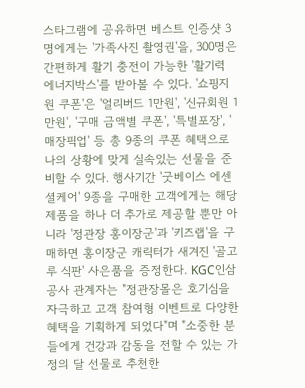스타그램에 공유하면 베스트 인증샷 3명에게는 '가족사진 촬영권'을, 300명은 간편하게 활기 충전이 가능한 '활기력 에너지박스'를 받아볼 수 있다. '쇼핑지원 쿠폰'은 '얼리버드 1만원', '신규회원 1만원', '구매 금액별 쿠폰', '특별포장', '매장픽업' 등 총 9종의 쿠폰 혜택으로 나의 상황에 맞게 실속있는 선물을 준비할 수 있다. 행사기간 '굿베이스 에센셜케어' 9종을 구매한 고객에게는 해당 제품을 하나 더 추가로 제공할 뿐만 아니라 '정관장 홍이장군'과 '키즈랩'을 구매하면 홍이장군 캐릭터가 새겨진 '골고루 식판' 사은품을 증정한다. KGC인삼공사 관계자는 "정관장몰은 호기심을 자극하고 고객 참여형 이벤트로 다양한 혜택을 기획하게 되었다"며 "소중한 분들에게 건강과 감동을 전할 수 있는 가정의 달 선물로 추천한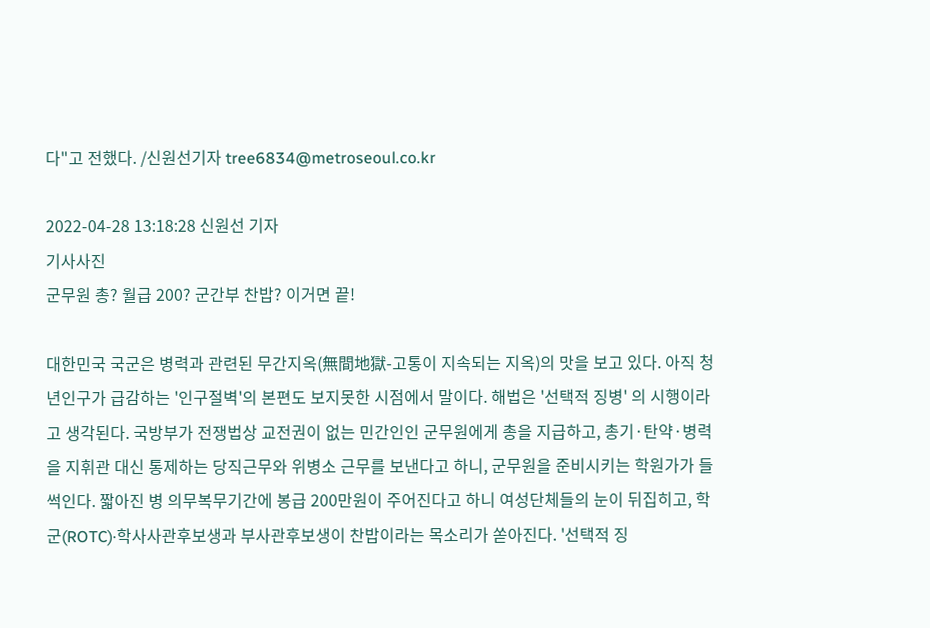다"고 전했다. /신원선기자 tree6834@metroseoul.co.kr

2022-04-28 13:18:28 신원선 기자
기사사진
군무원 총? 월급 200? 군간부 찬밥? 이거면 끝!

대한민국 국군은 병력과 관련된 무간지옥(無間地獄-고통이 지속되는 지옥)의 맛을 보고 있다. 아직 청년인구가 급감하는 '인구절벽'의 본편도 보지못한 시점에서 말이다. 해법은 '선택적 징병' 의 시행이라고 생각된다. 국방부가 전쟁법상 교전권이 없는 민간인인 군무원에게 총을 지급하고, 총기·탄약·병력을 지휘관 대신 통제하는 당직근무와 위병소 근무를 보낸다고 하니, 군무원을 준비시키는 학원가가 들썩인다. 짧아진 병 의무복무기간에 봉급 200만원이 주어진다고 하니 여성단체들의 눈이 뒤집히고, 학군(ROTC)·학사사관후보생과 부사관후보생이 찬밥이라는 목소리가 쏟아진다. '선택적 징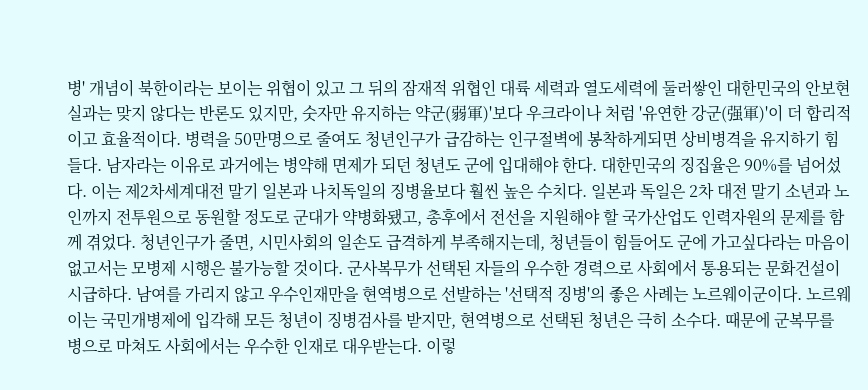병' 개념이 북한이라는 보이는 위협이 있고 그 뒤의 잠재적 위협인 대륙 세력과 열도세력에 둘러쌓인 대한민국의 안보현실과는 맞지 않다는 반론도 있지만, 숫자만 유지하는 약군(弱軍)'보다 우크라이나 처럼 '유연한 강군(强軍)'이 더 합리적이고 효율적이다. 병력을 50만명으로 줄여도 청년인구가 급감하는 인구절벽에 봉착하게되면 상비병격을 유지하기 힘들다. 남자라는 이유로 과거에는 병약해 면제가 되던 청년도 군에 입대해야 한다. 대한민국의 징집율은 90%를 넘어섰다. 이는 제2차세계대전 말기 일본과 나치독일의 징병율보다 훨씬 높은 수치다. 일본과 독일은 2차 대전 말기 소년과 노인까지 전투원으로 동원할 정도로 군대가 약병화됐고, 총후에서 전선을 지원해야 할 국가산업도 인력자원의 문제를 함께 겪었다. 청년인구가 줄면, 시민사회의 일손도 급격하게 부족해지는데, 청년들이 힘들어도 군에 가고싶다라는 마음이 없고서는 모병제 시행은 불가능할 것이다. 군사복무가 선택된 자들의 우수한 경력으로 사회에서 통용되는 문화건설이 시급하다. 남여를 가리지 않고 우수인재만을 현역병으로 선발하는 '선택적 징병'의 좋은 사례는 노르웨이군이다. 노르웨이는 국민개병제에 입각해 모든 청년이 징병검사를 받지만, 현역병으로 선택된 청년은 극히 소수다. 때문에 군복무를 병으로 마쳐도 사회에서는 우수한 인재로 대우받는다. 이렇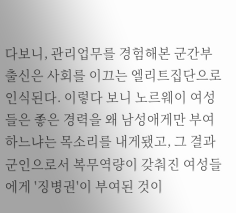다보니, 관리업무를 경험해본 군간부 출신은 사회를 이끄는 엘리트집단으로 인식된다. 이렇다 보니 노르웨이 여성들은 좋은 경력을 왜 남성애게만 부여하느냐는 목소리를 내게됐고, 그 결과 군인으로서 복무역량이 갖춰진 여성들에게 '징병권'이 부여된 것이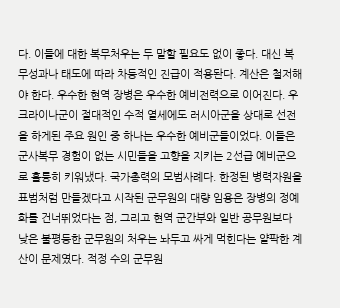다. 이들에 대한 복무처우는 두 말할 필요도 없이 좋다. 대신 복무성과나 태도에 따라 차등적인 진급이 적용돤다. 계산은 철저해야 한다. 우수한 현역 장병은 우수한 예비전력으로 이어진다. 우크라이나군이 절대적인 수적 열세에도 러시아군을 상대로 선전을 하게된 주요 원인 중 하나는 우수한 예비군들이었다. 이들은 군사복무 경험이 없는 시민들을 고향을 지키는 2선급 예비군으로 훌륭히 키워냈다. 국가총력의 모범사례다. 한정된 병력자원을 표범처럼 만들겠다고 시작된 군무원의 대량 임용은 장병의 정예화를 건너뛰었다는 점, 그리고 현역 군간부와 일반 공무원보다 낮은 불평등한 군무원의 처우는 놔두고 싸게 먹힌다는 얄팍한 계산이 문제였다. 적정 수의 군무원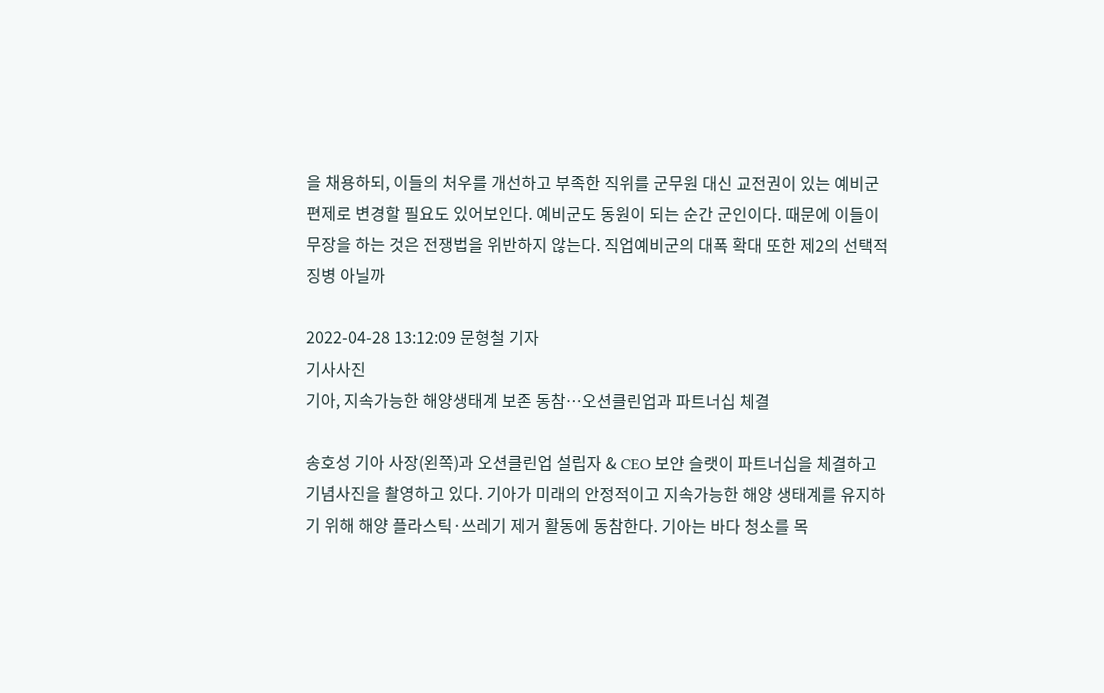을 채용하되, 이들의 처우를 개선하고 부족한 직위를 군무원 대신 교전권이 있는 예비군 편제로 변경할 필요도 있어보인다. 예비군도 동원이 되는 순간 군인이다. 때문에 이들이 무장을 하는 것은 전쟁법을 위반하지 않는다. 직업예비군의 대폭 확대 또한 제2의 선택적 징병 아닐까

2022-04-28 13:12:09 문형철 기자
기사사진
기아, 지속가능한 해양생태계 보존 동참…오션클린업과 파트너십 체결

송호성 기아 사장(왼쪽)과 오션클린업 설립자 & CEO 보얀 슬랫이 파트너십을 체결하고 기념사진을 촬영하고 있다. 기아가 미래의 안정적이고 지속가능한 해양 생태계를 유지하기 위해 해양 플라스틱·쓰레기 제거 활동에 동참한다. 기아는 바다 청소를 목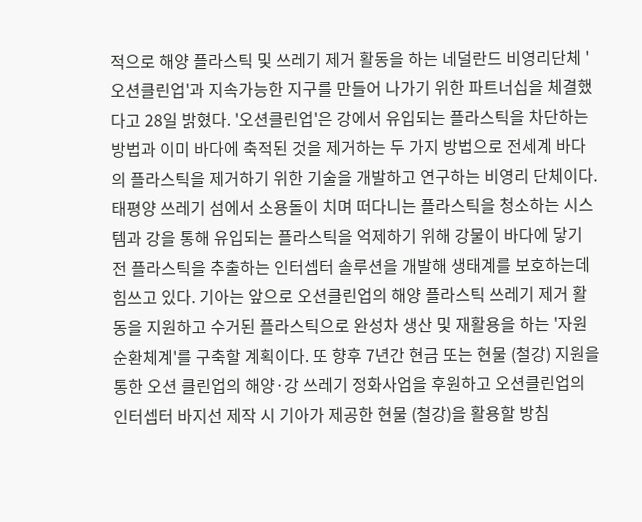적으로 해양 플라스틱 및 쓰레기 제거 활동을 하는 네덜란드 비영리단체 '오션클린업'과 지속가능한 지구를 만들어 나가기 위한 파트너십을 체결했다고 28일 밝혔다. '오션클린업'은 강에서 유입되는 플라스틱을 차단하는 방법과 이미 바다에 축적된 것을 제거하는 두 가지 방법으로 전세계 바다의 플라스틱을 제거하기 위한 기술을 개발하고 연구하는 비영리 단체이다. 태평양 쓰레기 섬에서 소용돌이 치며 떠다니는 플라스틱을 청소하는 시스템과 강을 통해 유입되는 플라스틱을 억제하기 위해 강물이 바다에 닿기 전 플라스틱을 추출하는 인터셉터 솔루션을 개발해 생태계를 보호하는데 힘쓰고 있다. 기아는 앞으로 오션클린업의 해양 플라스틱 쓰레기 제거 활동을 지원하고 수거된 플라스틱으로 완성차 생산 및 재활용을 하는 '자원순환체계'를 구축할 계획이다. 또 향후 7년간 현금 또는 현물 (철강) 지원을 통한 오션 클린업의 해양·강 쓰레기 정화사업을 후원하고 오션클린업의 인터셉터 바지선 제작 시 기아가 제공한 현물 (철강)을 활용할 방침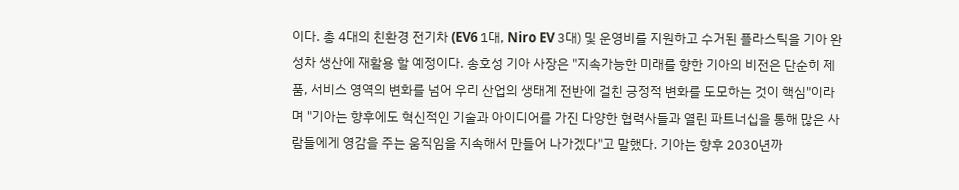이다. 총 4대의 친환경 전기차 (EV6 1대, Niro EV 3대) 및 운영비를 지원하고 수거된 플라스틱을 기아 완성차 생산에 재활용 할 예정이다. 송호성 기아 사장은 "지속가능한 미래를 향한 기아의 비전은 단순히 제품, 서비스 영역의 변화를 넘어 우리 산업의 생태계 전반에 걸친 긍정적 변화를 도모하는 것이 핵심"이라며 "기아는 향후에도 혁신적인 기술과 아이디어를 가진 다양한 협력사들과 열린 파트너십을 통해 많은 사람들에게 영감을 주는 움직임을 지속해서 만들어 나가겠다"고 말했다. 기아는 향후 2030년까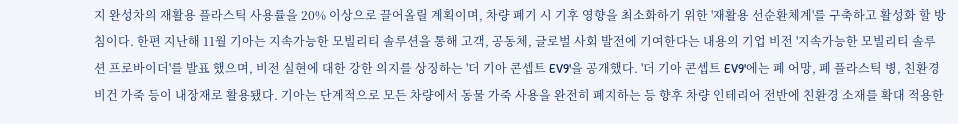지 완성차의 재활용 플라스틱 사용률을 20% 이상으로 끌어올릴 계획이며, 차량 폐기 시 기후 영향을 최소화하기 위한 '재활용 선순환체계'를 구축하고 활성화 할 방침이다. 한편 지난해 11월 기아는 지속가능한 모빌리티 솔루션을 통해 고객, 공동체, 글로벌 사회 발전에 기여한다는 내용의 기업 비전 '지속가능한 모빌리티 솔루션 프로바이더'를 발표 했으며, 비전 실현에 대한 강한 의지를 상징하는 '더 기아 콘셉트 EV9'을 공개했다. '더 기아 콘셉트 EV9'에는 폐 어망, 폐 플라스틱 병, 친환경 비건 가죽 등이 내장재로 활용됐다. 기아는 단계적으로 모든 차량에서 동물 가죽 사용을 완전히 폐지하는 등 향후 차량 인테리어 전반에 친환경 소재를 확대 적용한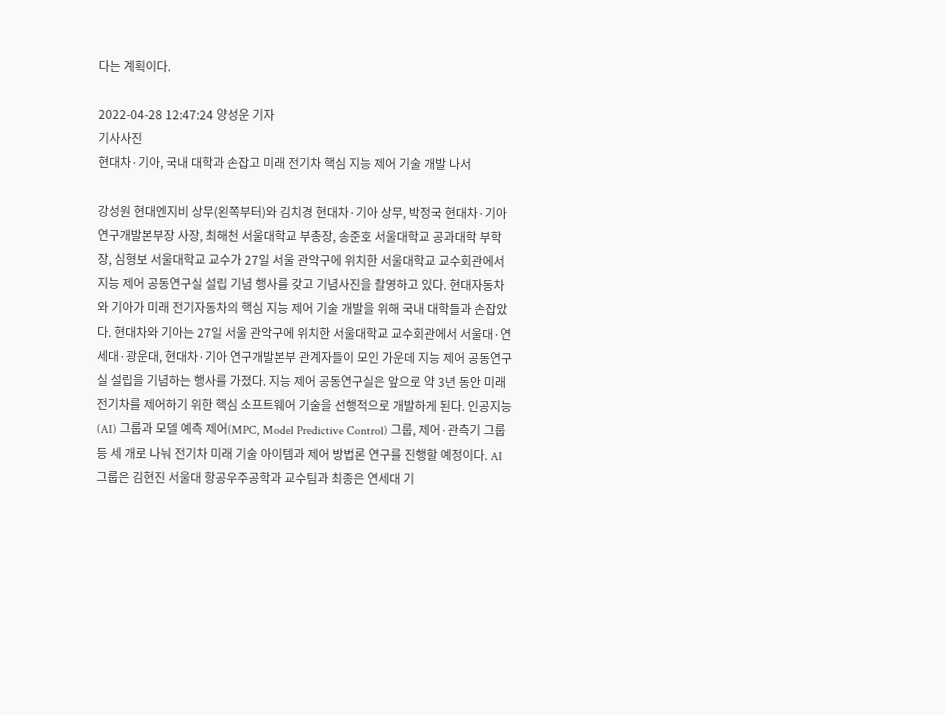다는 계획이다.

2022-04-28 12:47:24 양성운 기자
기사사진
현대차·기아, 국내 대학과 손잡고 미래 전기차 핵심 지능 제어 기술 개발 나서

강성원 현대엔지비 상무(왼쪽부터)와 김치경 현대차·기아 상무, 박정국 현대차·기아 연구개발본부장 사장, 최해천 서울대학교 부총장, 송준호 서울대학교 공과대학 부학장, 심형보 서울대학교 교수가 27일 서울 관악구에 위치한 서울대학교 교수회관에서 지능 제어 공동연구실 설립 기념 행사를 갖고 기념사진을 촬영하고 있다. 현대자동차와 기아가 미래 전기자동차의 핵심 지능 제어 기술 개발을 위해 국내 대학들과 손잡았다. 현대차와 기아는 27일 서울 관악구에 위치한 서울대학교 교수회관에서 서울대·연세대·광운대, 현대차·기아 연구개발본부 관계자들이 모인 가운데 지능 제어 공동연구실 설립을 기념하는 행사를 가졌다. 지능 제어 공동연구실은 앞으로 약 3년 동안 미래 전기차를 제어하기 위한 핵심 소프트웨어 기술을 선행적으로 개발하게 된다. 인공지능(AI) 그룹과 모델 예측 제어(MPC, Model Predictive Control) 그룹, 제어·관측기 그룹 등 세 개로 나눠 전기차 미래 기술 아이템과 제어 방법론 연구를 진행할 예정이다. AI 그룹은 김현진 서울대 항공우주공학과 교수팀과 최종은 연세대 기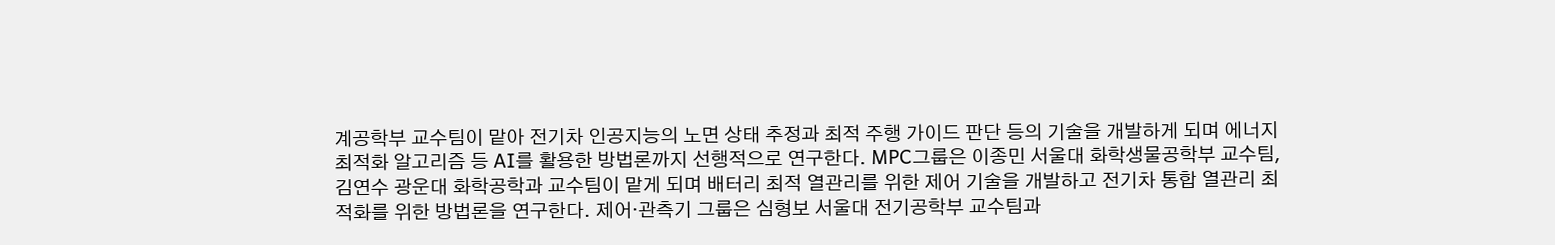계공학부 교수팀이 맡아 전기차 인공지능의 노면 상태 추정과 최적 주행 가이드 판단 등의 기술을 개발하게 되며 에너지 최적화 알고리즘 등 AI를 활용한 방법론까지 선행적으로 연구한다. MPC그룹은 이종민 서울대 화학생물공학부 교수팀, 김연수 광운대 화학공학과 교수팀이 맡게 되며 배터리 최적 열관리를 위한 제어 기술을 개발하고 전기차 통합 열관리 최적화를 위한 방법론을 연구한다. 제어·관측기 그룹은 심형보 서울대 전기공학부 교수팀과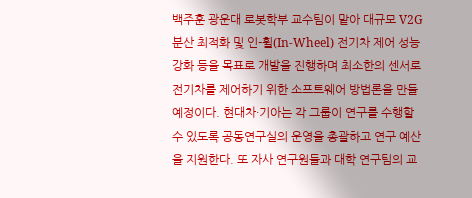백주훈 광운대 로봇학부 교수팀이 맡아 대규모 V2G 분산 최적화 및 인-휠(In-Wheel) 전기차 제어 성능 강화 등을 목표로 개발을 진행하며 최소한의 센서로 전기차를 제어하기 위한 소프트웨어 방법론을 만들 예정이다. 현대차·기아는 각 그룹이 연구를 수행할 수 있도록 공동연구실의 운영을 총괄하고 연구 예산을 지원한다. 또 자사 연구원들과 대학 연구팀의 교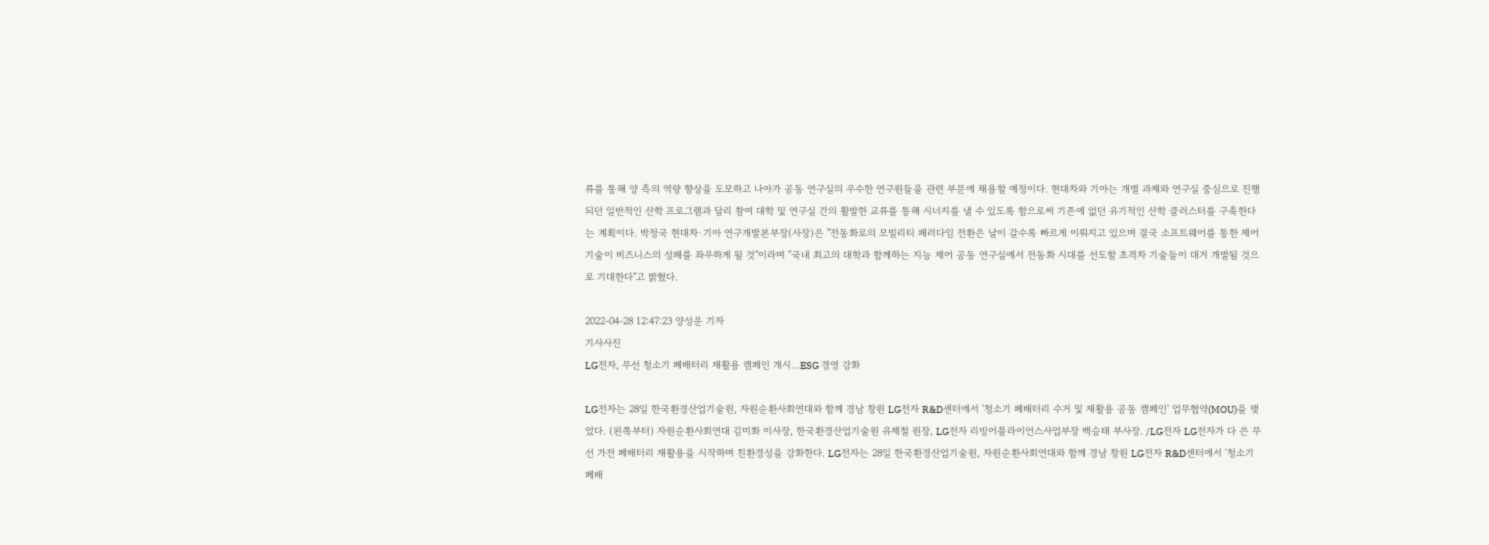류를 통해 양 측의 역량 향상을 도모하고 나아가 공동 연구실의 우수한 연구원들을 관련 부문에 채용할 예정이다. 현대차와 기아는 개별 과제와 연구실 중심으로 진행되던 일반적인 산학 프로그램과 달리 참여 대학 및 연구실 간의 활발한 교류를 통해 시너지를 낼 수 있도록 함으로써 기존에 없던 유기적인 산학 클러스터를 구축한다는 계획이다. 박정국 현대차·기아 연구개발본부장(사장)은 "전동화로의 모빌리티 패러다임 전환은 날이 갈수록 빠르게 이뤄지고 있으며 결국 소프트웨어를 통한 제어 기술이 비즈니스의 성패를 좌우하게 될 것"이라며 "국내 최고의 대학과 함께하는 지능 제어 공동 연구실에서 전동화 시대를 선도할 초격차 기술들이 대거 개발될 것으로 기대한다"고 밝혔다.

2022-04-28 12:47:23 양성운 기자
기사사진
LG전자, 무선 청소기 폐배터리 재활용 캠페인 개시…ESG 경영 강화

LG전자는 28일 한국환경산업기술원, 자원순환사회연대와 함께 경남 창원 LG전자 R&D센터에서 '청소기 폐배터리 수거 및 재활용 공동 캠페인' 업무협약(MOU)을 맺었다. (왼쪽부터) 자원순환사회연대 김미화 이사장, 한국환경산업기술원 유제철 원장, LG전자 리빙어플라이언스사업부장 백승태 부사장. /LG전자 LG전자가 다 쓴 무선 가전 폐배터리 재활용을 시작하며 친환경성을 강화한다. LG전자는 28일 한국환경산업기술원, 자원순환사회연대와 함께 경남 창원 LG전자 R&D센터에서 '청소기 폐배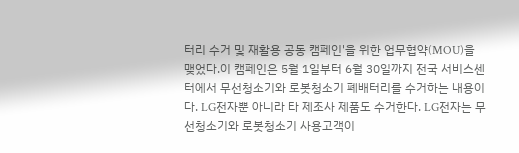터리 수거 및 재활용 공동 캠페인'을 위한 업무협약(MOU)을 맺었다.이 캠페인은 5월 1일부터 6월 30일까지 전국 서비스센터에서 무선청소기와 로봇청소기 폐배터리를 수거하는 내용이다. LG전자뿐 아니라 타 제조사 제품도 수거한다. LG전자는 무선청소기와 로봇청소기 사용고객이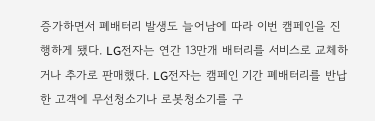증가하면서 폐배터리 발생도 늘어남에 따라 이번 캠페인을 진행하게 됐다. LG전자는 연간 13만개 배터리를 서비스로 교체하거나 추가로 판매했다. LG전자는 캠페인 기간 폐배터리를 반납한 고객에 무선청소기나 로봇청소기를 구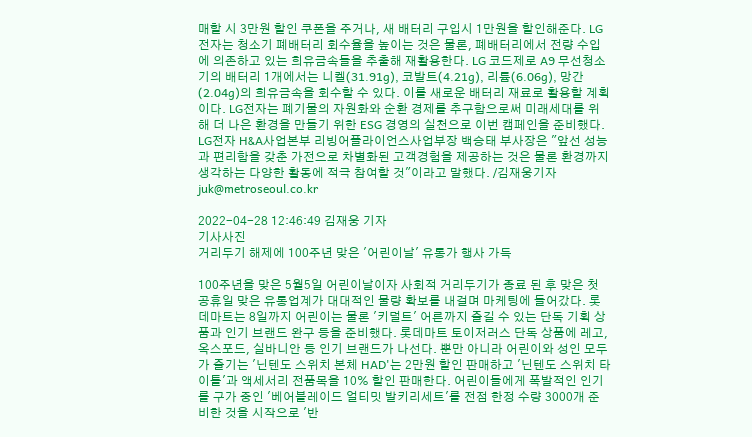매할 시 3만원 할인 쿠폰을 주거나, 새 배터리 구입시 1만원을 할인해준다. LG전자는 청소기 폐배터리 회수율을 높이는 것은 물론, 폐배터리에서 전량 수입에 의존하고 있는 희유금속들을 추출해 재활용한다. LG 코드제로 A9 무선청소기의 배터리 1개에서는 니켈(31.91g), 코발트(4.21g), 리튬(6.06g), 망간(2.04g)의 희유금속을 회수할 수 있다. 이를 새로운 배터리 재료로 활용할 계획이다. LG전자는 폐기물의 자원화와 순환 경제를 추구함으로써 미래세대를 위해 더 나은 환경을 만들기 위한 ESG 경영의 실천으로 이번 캠페인을 준비했다. LG전자 H&A사업본부 리빙어플라이언스사업부장 백승태 부사장은 "앞선 성능과 편리함을 갖춘 가전으로 차별화된 고객경험을 제공하는 것은 물론 환경까지 생각하는 다양한 활동에 적극 참여할 것"이라고 말했다. /김재웅기자 juk@metroseoul.co.kr

2022-04-28 12:46:49 김재웅 기자
기사사진
거리두기 해제에 100주년 맞은 '어린이날' 유통가 행사 가득

100주년을 맞은 5월5일 어린이날이자 사회적 거리두기가 종료 된 후 맞은 첫 공휴일 맞은 유통업계가 대대적인 물량 확보를 내걸며 마케팅에 들어갔다. 롯데마트는 8일까지 어린이는 물론 '키덜트' 어른까지 즐길 수 있는 단독 기획 상품과 인기 브랜드 완구 등을 준비했다. 롯데마트 토이저러스 단독 상품에 레고, 옥스포드, 실바니안 등 인기 브랜드가 나선다. 뿐만 아니라 어린이와 성인 모두가 즐기는 '닌텐도 스위치 본체 HAD'는 2만원 할인 판매하고 '닌텐도 스위치 타이틀'과 액세서리 전품목을 10% 할인 판매한다. 어린이들에게 폭발적인 인기를 구가 중인 '베어블레이드 얼티밋 발키리세트'를 전점 한정 수량 3000개 준비한 것을 시작으로 '반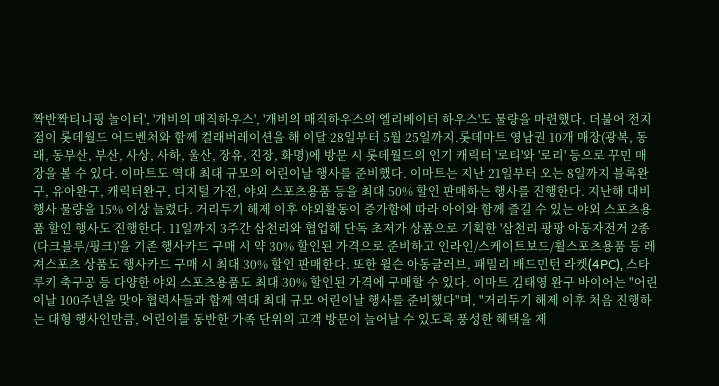짝반짝티니핑 놀이터', '개비의 매직하우스', '개비의 매직하우스의 엘리베이터 하우스'도 물량을 마련했다. 더불어 전지점이 롯데월드 어드벤처와 함께 컬래버레이션을 해 이달 28일부터 5월 25일까지.롯데마트 영남권 10개 매장(광복, 동래, 동부산, 부산, 사상, 사하, 울산, 장유, 진장, 화명)에 방문 시 롯데월드의 인기 캐릭터 '로티'와 '로리' 등으로 꾸민 매장을 볼 수 있다. 이마트도 역대 최대 규모의 어린이날 행사를 준비했다. 이마트는 지난 21일부터 오는 8일까지 블록완구, 유아완구, 캐릭터완구, 디지털 가전, 야외 스포츠용품 등을 최대 50% 할인 판매하는 행사를 진행한다. 지난해 대비 행사 물량을 15% 이상 늘렸다. 거리두기 해제 이후 야외활동이 증가함에 따라 아이와 함께 즐길 수 있는 야외 스포츠용품 할인 행사도 진행한다. 11일까지 3주간 삼천리와 협업해 단독 초저가 상품으로 기획한 '삼천리 팡팡 아동자전거 2종(다크블루/핑크)'을 기존 행사카드 구매 시 약 30% 할인된 가격으로 준비하고 인라인/스케이트보드/휠스포츠용품 등 레져스포츠 상품도 행사카드 구매 시 최대 30% 할인 판매한다. 또한 윌슨 아동글러브, 패밀리 배드민턴 라켓(4PC), 스타 루키 축구공 등 다양한 야외 스포츠용품도 최대 30% 할인된 가격에 구매할 수 있다. 이마트 김태영 완구 바이어는 "어린이날 100주년을 맞아 협력사들과 함께 역대 최대 규모 어린이날 행사를 준비했다"며, "거리두기 해제 이후 처음 진행하는 대형 행사인만큼, 어린이를 동반한 가족 단위의 고객 방문이 늘어날 수 있도록 풍성한 혜택을 제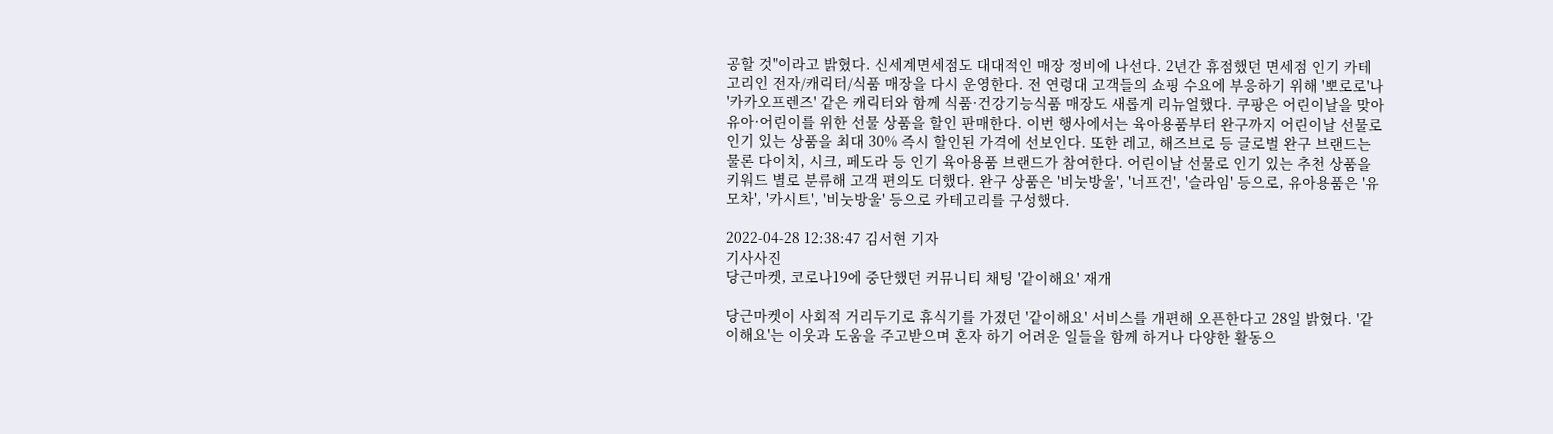공할 것"이라고 밝혔다. 신세계면세점도 대대적인 매장 정비에 나선다. 2년간 휴점했던 면세점 인기 카테고리인 전자/캐릭터/식품 매장을 다시 운영한다. 전 연령대 고객들의 쇼핑 수요에 부응하기 위해 '뽀로로'나 '카카오프렌즈' 같은 캐릭터와 함께 식품·건강기능식품 매장도 새롭게 리뉴얼했다. 쿠팡은 어린이날을 맞아 유아·어린이를 위한 선물 상품을 할인 판매한다. 이번 행사에서는 육아용품부터 완구까지 어린이날 선물로 인기 있는 상품을 최대 30% 즉시 할인된 가격에 선보인다. 또한 레고, 해즈브로 등 글로벌 완구 브랜드는 물론 다이치, 시크, 페도라 등 인기 육아용품 브랜드가 참여한다. 어린이날 선물로 인기 있는 추천 상품을 키워드 별로 분류해 고객 편의도 더했다. 완구 상품은 '비눗방울', '너프건', '슬라임' 등으로, 유아용품은 '유모차', '카시트', '비눗방울' 등으로 카테고리를 구성했다.

2022-04-28 12:38:47 김서현 기자
기사사진
당근마켓, 코로나19에 중단했던 커뮤니티 채팅 '같이해요' 재개

당근마켓이 사회적 거리두기로 휴식기를 가졌던 '같이해요' 서비스를 개편해 오픈한다고 28일 밝혔다. '같이해요'는 이웃과 도움을 주고받으며 혼자 하기 어려운 일들을 함께 하거나 다양한 활동으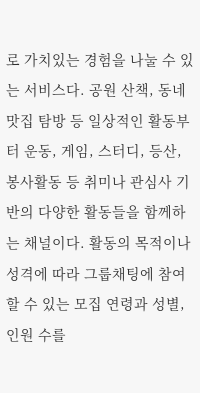로 가치있는 경험을 나눌 수 있는 서비스다. 공원 산책, 동네 맛집 탐방 등 일상적인 활동부터 운동, 게임, 스터디, 등산, 봉사활동 등 취미나 관심사 기반의 다양한 활동들을 함께하는 채널이다. 활동의 목적이나 성격에 따라 그룹채팅에 참여할 수 있는 모집 연령과 성별, 인원 수를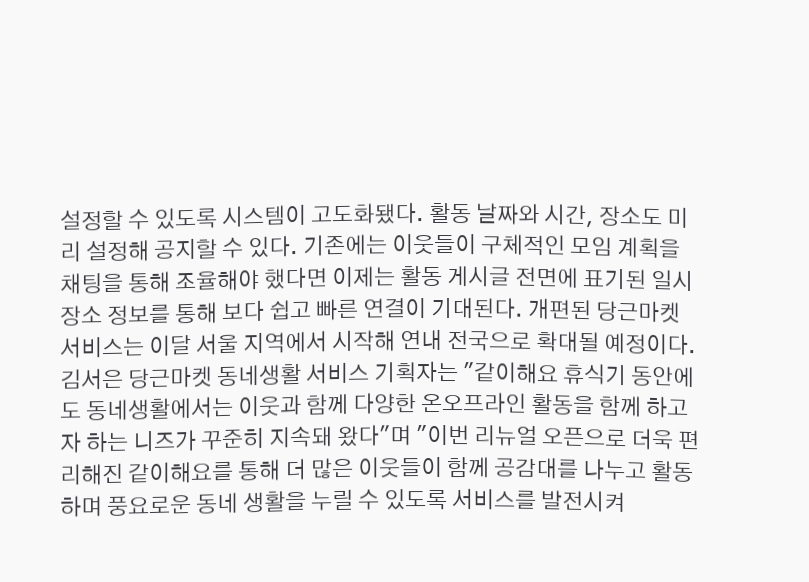설정할 수 있도록 시스템이 고도화됐다. 활동 날짜와 시간, 장소도 미리 설정해 공지할 수 있다. 기존에는 이웃들이 구체적인 모임 계획을 채팅을 통해 조율해야 했다면 이제는 활동 게시글 전면에 표기된 일시 장소 정보를 통해 보다 쉽고 빠른 연결이 기대된다. 개편된 당근마켓 서비스는 이달 서울 지역에서 시작해 연내 전국으로 확대될 예정이다. 김서은 당근마켓 동네생활 서비스 기획자는 "같이해요 휴식기 동안에도 동네생활에서는 이웃과 함께 다양한 온오프라인 활동을 함께 하고자 하는 니즈가 꾸준히 지속돼 왔다"며 "이번 리뉴얼 오픈으로 더욱 편리해진 같이해요를 통해 더 많은 이웃들이 함께 공감대를 나누고 활동하며 풍요로운 동네 생활을 누릴 수 있도록 서비스를 발전시켜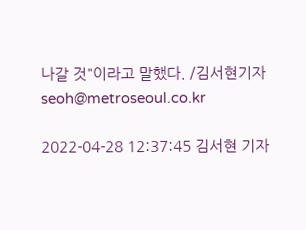나갈 것"이라고 말했다. /김서현기자 seoh@metroseoul.co.kr

2022-04-28 12:37:45 김서현 기자